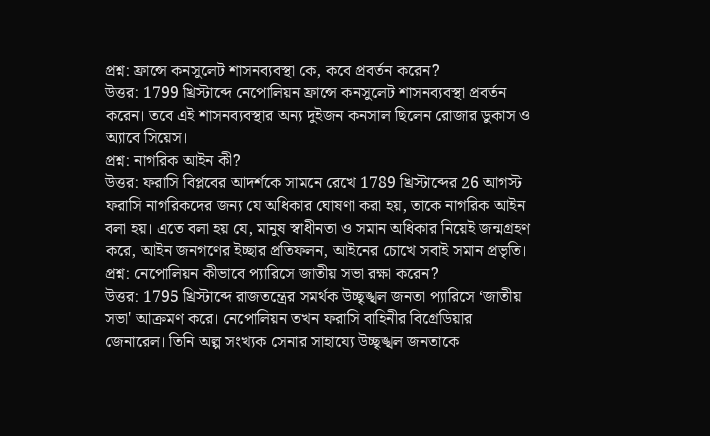প্রশ্ন: ফ্রান্সে কনসুলেট শাসনব্যবস্থা কে, কবে প্রবর্তন করেন?
উত্তর: 1799 খ্রিস্টাব্দে নেপোলিয়ন ফ্রান্সে কনসুলেট শাসনব্যবস্থা প্রবর্তন করেন। তবে এই শাসনব্যবস্থার অন্য দুইজন কনসাল ছিলেন রোজার ডুকাস ও অ্যাবে সিয়েস।
প্রশ্ন: নাগরিক আইন কী?
উত্তর: ফরাসি বিপ্লবের আদর্শকে সামনে রেখে 1789 খ্রিস্টাব্দের 26 আগস্ট ফরাসি নাগরিকদের জন্য যে অধিকার ঘোষণা করা হয়, তাকে নাগরিক আইন বলা হয়। এতে বলা হয় যে, মানুষ স্বাধীনতা ও সমান অধিকার নিয়েই জন্মগ্রহণ করে, আইন জনগণের ইচ্ছার প্রতিফলন, আইনের চোখে সবাই সমান প্রভৃতি।
প্রশ্ন: নেপোলিয়ন কীভাবে প্যারিসে জাতীয় সভা রক্ষা করেন?
উত্তর: 1795 খ্রিস্টাব্দে রাজতন্ত্রের সমর্থক উচ্ছৃঙ্খল জনতা প্যারিসে ‘জাতীয় সভা' আক্রমণ করে। নেপোলিয়ন তখন ফরাসি বাহিনীর বিগ্রেডিয়ার জেনারেল। তিনি অল্প সংখ্যক সেনার সাহায্যে উচ্ছৃঙ্খল জনতাকে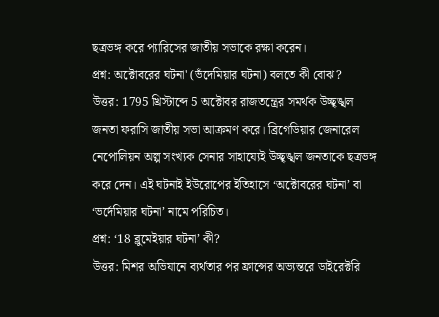ছত্রভঙ্গ করে প্যারিসের জাতীয় সভাকে রক্ষা করেন।
প্রশ্ন: অক্টোবরের ঘটনা' (ভঁদেমিয়ার ঘটনা) বলতে কী বোঝ?
উত্তর: 1795 খ্রিস্টাব্দে 5 অক্টোবর রাজতন্ত্রের সমর্থক উচ্ছৃঙ্খল জনতা ফরাসি জাতীয় সভা আক্রমণ করে। ব্রিগেডিয়ার জেনারেল নেপোলিয়ন অল্প সংখ্যক সেনার সাহায্যেই উচ্ছৃঙ্খল জনতাকে ছত্রভঙ্গ করে দেন। এই ঘটনাই ইউরোপের ইতিহাসে ‘অক্টোবরের ঘটনা’ বা ‘ভর্দেমিয়ার ঘটনা’ নামে পরিচিত।
প্রশ্ন: ‘18 ব্লুমেইয়ার ঘটনা’ কী?
উত্তর: মিশর অভিযানে ব্যর্থতার পর ফ্রান্সের অভ্যন্তরে ডাইরেক্টরি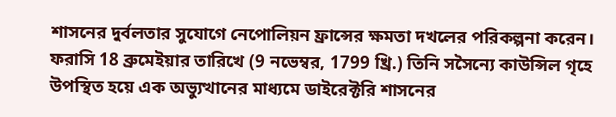শাসনের দুর্বলতার সুযোগে নেপোলিয়ন ফ্রান্সের ক্ষমতা দখলের পরিকল্পনা করেন। ফরাসি 18 ব্রুমেইয়ার তারিখে (9 নভেম্বর, 1799 খ্রি.) তিনি সসৈন্যে কাউন্সিল গৃহে উপস্থিত হয়ে এক অভ্যুত্থানের মাধ্যমে ডাইরেক্টরি শাসনের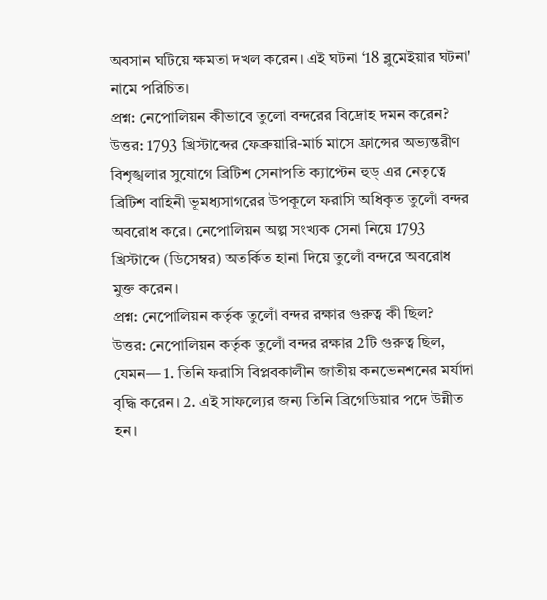অবসান ঘটিয়ে ক্ষমতা দখল করেন। এই ঘটনা ‘18 ব্লুমেইয়ার ঘটনা' নামে পরিচিত।
প্রশ্ন: নেপোলিয়ন কীভাবে তুলো বন্দরের বিদ্রোহ দমন করেন?
উত্তর: 1793 খ্রিস্টাব্দের ফেব্রুয়ারি-মার্চ মাসে ফ্রান্সের অভ্যন্তরীণ বিশৃঙ্খলার সুযোগে ব্রিটিশ সেনাপতি ক্যাপ্টেন হুড্ এর নেতৃত্বে ব্রিটিশ বাহিনী ভূমধ্যসাগরের উপকূলে ফরাসি অধিকৃত তুলোঁ বন্দর অবরোধ করে। নেপোলিয়ন অল্প সংখ্যক সেনা নিয়ে 1793 খ্রিস্টাব্দে (ডিসেম্বর) অতর্কিত হানা দিয়ে তুলোঁ বন্দরে অবরোধ মুক্ত করেন।
প্রশ্ন: নেপোলিয়ন কর্তৃক তুলোঁ বন্দর রক্ষার গুরুত্ব কী ছিল?
উত্তর: নেপোলিয়ন কর্তৃক তুলোঁ বন্দর রক্ষার 2টি গুরুত্ব ছিল, যেমন— 1. তিনি ফরাসি বিপ্লবকালীন জাতীয় কনভেনশনের মর্যাদা বৃদ্ধি করেন। 2. এই সাফল্যের জন্য তিনি ব্রিগেডিয়ার পদে উন্নীত হন।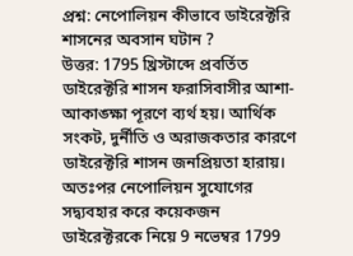প্রশ্ন: নেপোলিয়ন কীভাবে ডাইরেক্টরি শাসনের অবসান ঘটান ?
উত্তর: 1795 খ্রিস্টাব্দে প্রবর্তিত ডাইরেক্টরি শাসন ফরাসিবাসীর আশা-আকাঙ্ক্ষা পূরণে ব্যর্থ হয়। আর্থিক সংকট, দুর্নীতি ও অরাজকতার কারণে ডাইরেক্টরি শাসন জনপ্রিয়তা হারায়। অতঃপর নেপোলিয়ন সুযোগের সদ্ব্যবহার করে কয়েকজন ডাইরেক্টরকে নিয়ে 9 নভেম্বর 1799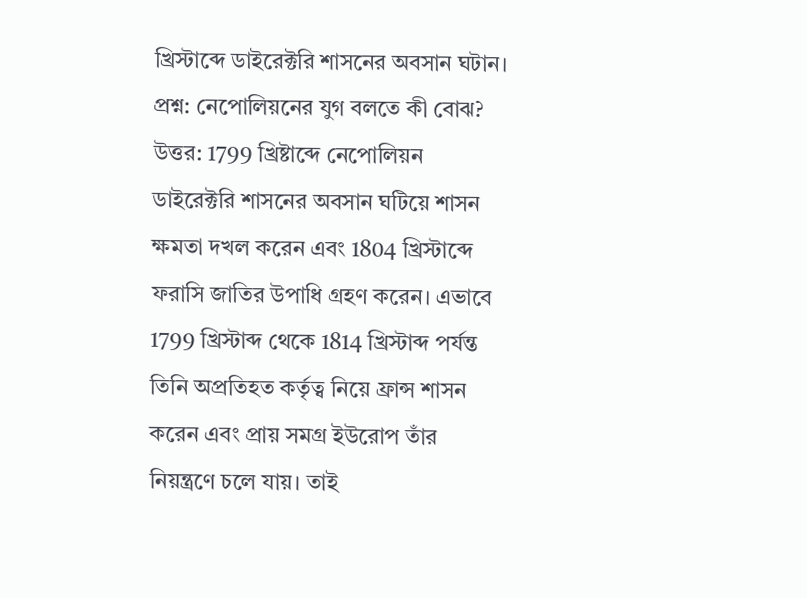খ্রিস্টাব্দে ডাইরেক্টরি শাসনের অবসান ঘটান।
প্রশ্ন: নেপোলিয়নের যুগ বলতে কী বোঝ?
উত্তর: 1799 খ্রিষ্টাব্দে নেপোলিয়ন ডাইরেক্টরি শাসনের অবসান ঘটিয়ে শাসন ক্ষমতা দখল করেন এবং 1804 খ্রিস্টাব্দে ফরাসি জাতির উপাধি গ্রহণ করেন। এভাবে 1799 খ্রিস্টাব্দ থেকে 1814 খ্রিস্টাব্দ পর্যন্ত তিনি অপ্রতিহত কর্তৃত্ব নিয়ে ফ্রান্স শাসন করেন এবং প্রায় সমগ্র ইউরোপ তাঁর নিয়ন্ত্রণে চলে যায়। তাই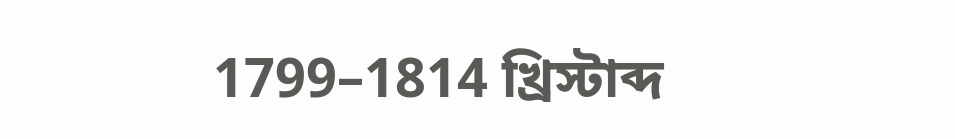1799–1814 খ্রিস্টাব্দ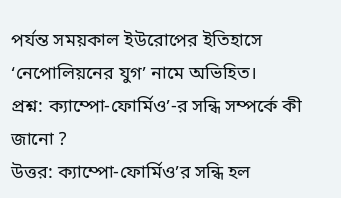পর্যন্ত সময়কাল ইউরোপের ইতিহাসে ‘নেপোলিয়নের যুগ’ নামে অভিহিত।
প্রশ্ন: ক্যাম্পো-ফোর্মিও’-র সন্ধি সম্পর্কে কী জানো ?
উত্তর: ক্যাম্পো-ফোর্মিও’র সন্ধি হল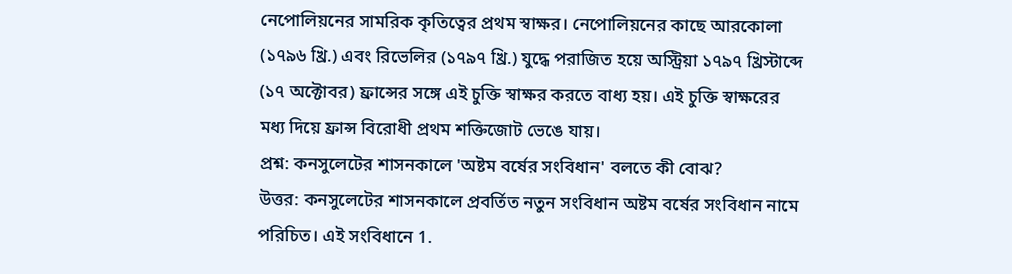নেপোলিয়নের সামরিক কৃতিত্বের প্রথম স্বাক্ষর। নেপোলিয়নের কাছে আরকোলা (১৭৯৬ খ্রি.) এবং রিভেলির (১৭৯৭ খ্রি.) যুদ্ধে পরাজিত হয়ে অস্ট্রিয়া ১৭৯৭ খ্রিস্টাব্দে (১৭ অক্টোবর) ফ্রান্সের সঙ্গে এই চুক্তি স্বাক্ষর করতে বাধ্য হয়। এই চুক্তি স্বাক্ষরের মধ্য দিয়ে ফ্রান্স বিরোধী প্রথম শক্তিজোট ভেঙে যায়।
প্রশ্ন: কনসুলেটের শাসনকালে 'অষ্টম বর্ষের সংবিধান' বলতে কী বোঝ?
উত্তর: কনসুলেটের শাসনকালে প্রবর্তিত নতুন সংবিধান অষ্টম বর্ষের সংবিধান নামে পরিচিত। এই সংবিধানে 1.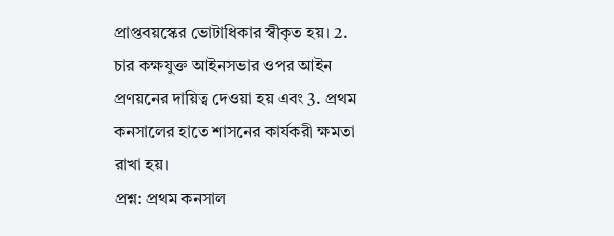প্রাপ্তবয়স্কের ভোটাধিকার স্বীকৃত হয়। 2. চার কক্ষযুক্ত আইনসভার ওপর আইন প্রণয়নের দায়িত্ব দেওয়া হয় এবং 3. প্রথম কনসালের হাতে শাসনের কার্যকরী ক্ষমতা রাখা হয়।
প্রশ্ন: প্রথম কনসাল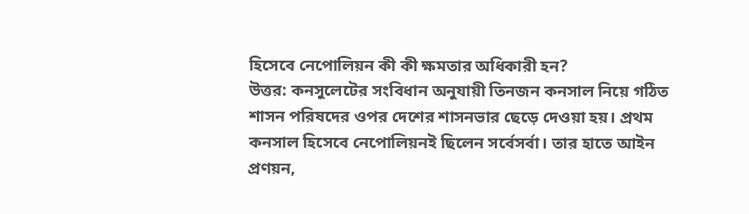হিসেবে নেপোলিয়ন কী কী ক্ষমতার অধিকারী হন?
উত্তর: কনসুলেটের সংবিধান অনুযায়ী তিনজন কনসাল নিয়ে গঠিত শাসন পরিষদের ওপর দেশের শাসনভার ছেড়ে দেওয়া হয়। প্রথম কনসাল হিসেবে নেপোলিয়নই ছিলেন সর্বেসর্বা। তার হাতে আইন প্রণয়ন,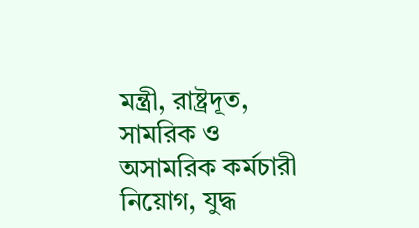মন্ত্রী, রাষ্ট্রদূত, সামরিক ও অসামরিক কর্মচারী নিয়োগ, যুদ্ধ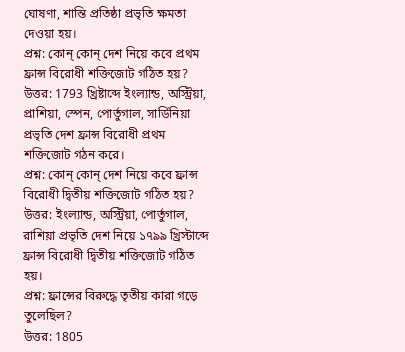ঘোষণা, শান্তি প্রতিষ্ঠা প্রভৃতি ক্ষমতা দেওয়া হয়।
প্রশ্ন: কোন্ কোন্ দেশ নিয়ে কবে প্রথম ফ্রান্স বিরোধী শক্তিজোট গঠিত হয়?
উত্তর: 1793 খ্রিষ্টাব্দে ইংল্যান্ড, অস্ট্রিয়া, প্রাশিয়া, স্পেন, পোর্তুগাল, সার্ডিনিয়া প্রভৃতি দেশ ফ্রান্স বিরোধী প্রথম শক্তিজোট গঠন করে।
প্রশ্ন: কোন্ কোন্ দেশ নিয়ে কবে ফ্রান্স বিরোধী দ্বিতীয় শক্তিজোট গঠিত হয়?
উত্তর: ইংল্যান্ড, অস্ট্রিয়া, পোর্তুগাল, রাশিয়া প্রভৃতি দেশ নিয়ে ১৭৯৯ খ্রিস্টাব্দে ফ্রান্স বিরোধী দ্বিতীয় শক্তিজোট গঠিত হয়।
প্রশ্ন: ফ্রান্সের বিরুদ্ধে তৃতীয় কারা গড়ে তুলেছিল?
উত্তর: 1805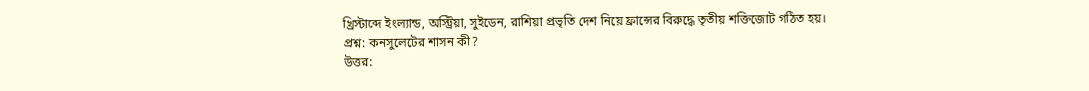খ্রিস্টাব্দে ইংল্যান্ড, অস্ট্রিয়া, সুইডেন, রাশিয়া প্রভৃতি দেশ নিয়ে ফ্রান্সের বিরুদ্ধে তৃতীয় শক্তিজোট গঠিত হয়।
প্রশ্ন: কনসুলেটের শাসন কী?
উত্তর: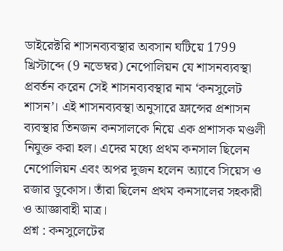ডাইরেক্টরি শাসনব্যবস্থার অবসান ঘটিয়ে 1799 খ্রিস্টাব্দে (9 নভেম্বর) নেপোলিয়ন যে শাসনব্যবস্থা প্রবর্তন করেন সেই শাসনব্যবস্থার নাম ‘কনসুলেট শাসন’। এই শাসনব্যবস্থা অনুসারে ফ্রান্সের প্রশাসন ব্যবস্থার তিনজন কনসালকে নিয়ে এক প্রশাসক মণ্ডলী নিযুক্ত করা হল। এদের মধ্যে প্রথম কনসাল ছিলেন নেপোলিয়ন এবং অপর দুজন হলেন অ্যাবে সিয়েস ও রজার ডুকোস। তাঁরা ছিলেন প্রথম কনসালের সহকারী ও আজ্ঞাবাহী মাত্র।
প্রশ্ন : কনসুলেটের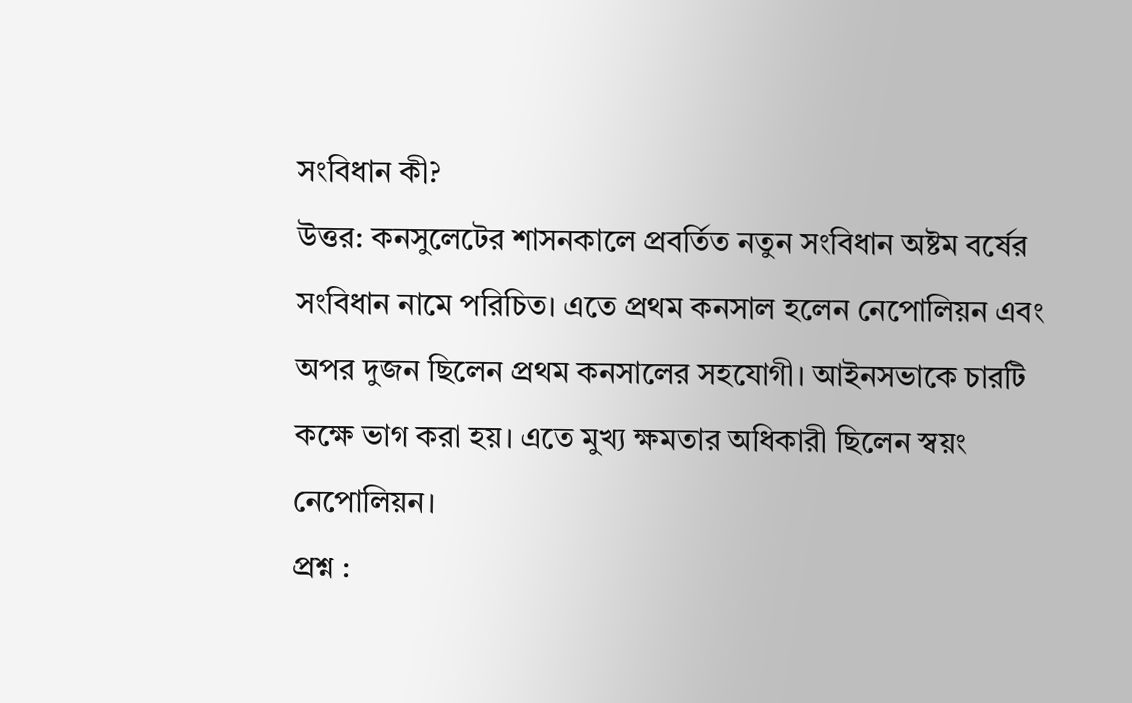সংবিধান কী?
উত্তর: কনসুলেটের শাসনকালে প্রবর্তিত নতুন সংবিধান অষ্টম বর্ষের সংবিধান নামে পরিচিত। এতে প্রথম কনসাল হলেন নেপোলিয়ন এবং অপর দুজন ছিলেন প্রথম কনসালের সহযোগী। আইনসভাকে চারটি কক্ষে ভাগ করা হয়। এতে মুখ্য ক্ষমতার অধিকারী ছিলেন স্বয়ং নেপোলিয়ন।
প্রশ্ন :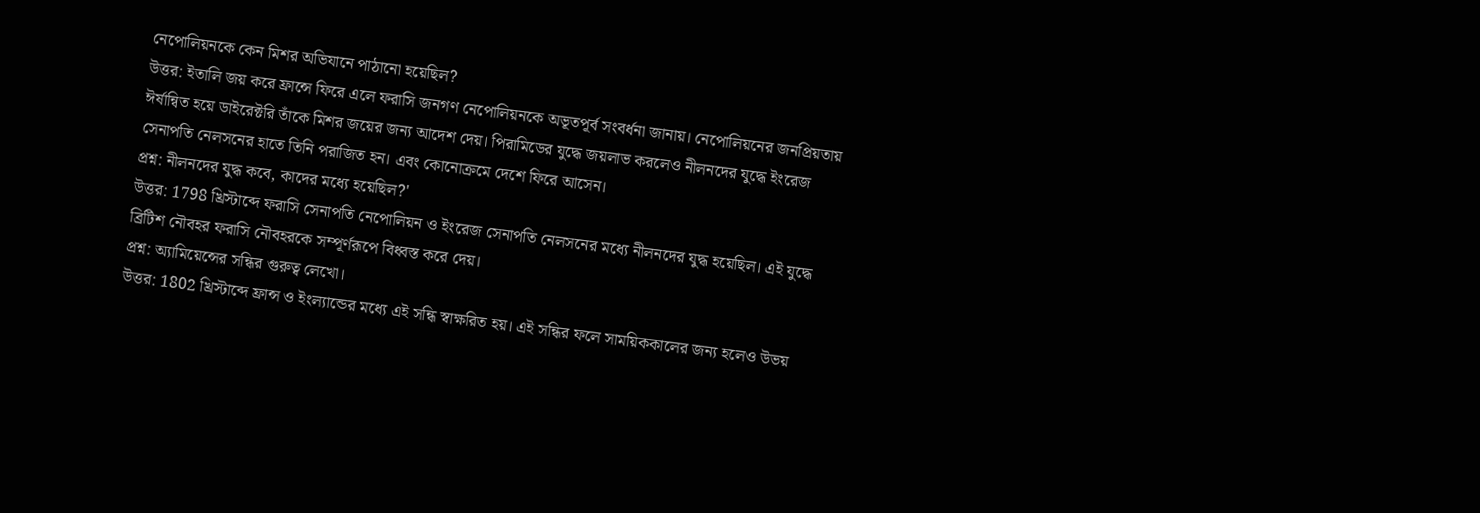নেপোলিয়নকে কেন মিশর অভিযানে পাঠানো হয়েছিল?
উত্তর: ইতালি জয় করে ফ্রান্সে ফিরে এলে ফরাসি জনগণ নেপোলিয়নকে অভূতপূর্ব সংবর্ধনা জানায়। নেপোলিয়নের জনপ্রিয়তায় ঈর্ষান্বিত হয়ে ডাইরেক্টরি তাঁকে মিশর জয়ের জন্য আদেশ দেয়। পিরামিডের যুদ্ধে জয়লাভ করলেও নীলনদের যুদ্ধে ইংরেজ সেনাপতি নেলসনের হাতে তিনি পরাজিত হন। এবং কোনোক্রমে দেশে ফিরে আসেন।
প্রশ্ন: নীলনদের যুদ্ধ কবে, কাদের মধ্যে হয়েছিল?'
উত্তর: 1798 খ্রিস্টাব্দে ফরাসি সেনাপতি নেপোলিয়ন ও ইংরেজ সেনাপতি নেলসনের মধ্যে নীলনদের যুদ্ধ হয়েছিল। এই যুদ্ধে ব্রিটিশ নৌবহর ফরাসি নৌবহরকে সম্পূর্ণরূপে বিধ্বস্ত করে দেয়।
প্রশ্ন: অ্যামিয়েন্সের সন্ধির গুরুত্ব লেখো।
উত্তর: 1802 খ্রিস্টাব্দে ফ্রান্স ও ইংল্যান্ডের মধ্যে এই সন্ধি স্বাক্ষরিত হয়। এই সন্ধির ফলে সাময়িককালের জন্য হলেও উভয়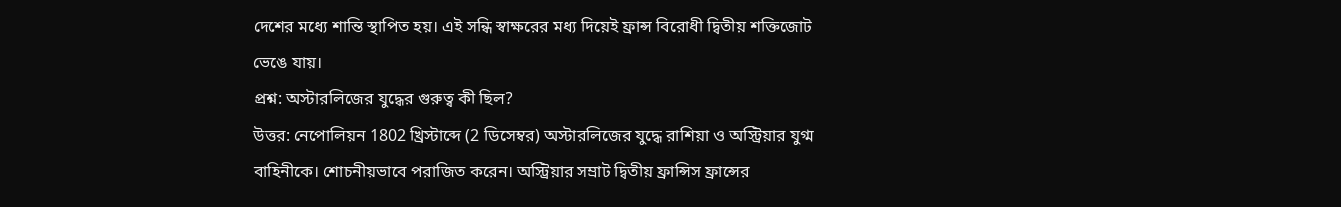দেশের মধ্যে শান্তি স্থাপিত হয়। এই সন্ধি স্বাক্ষরের মধ্য দিয়েই ফ্রান্স বিরোধী দ্বিতীয় শক্তিজোট ভেঙে যায়।
প্রশ্ন: অস্টারলিজের যুদ্ধের গুরুত্ব কী ছিল?
উত্তর: নেপোলিয়ন 1802 খ্রিস্টাব্দে (2 ডিসেম্বর) অস্টারলিজের যুদ্ধে রাশিয়া ও অস্ট্রিয়ার যুগ্ম বাহিনীকে। শোচনীয়ভাবে পরাজিত করেন। অস্ট্রিয়ার সম্রাট দ্বিতীয় ফ্রান্সিস ফ্রান্সের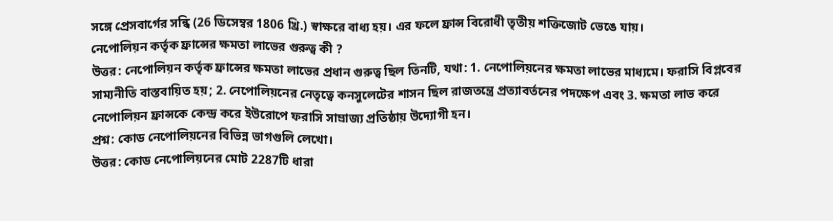সঙ্গে প্রেসবার্গের সন্ধি (26 ডিসেম্বর 1806 খ্রি.) স্বাক্ষরে বাধ্য হয়। এর ফলে ফ্রান্স বিরোধী তৃতীয় শক্তিজোট ভেঙে যায়।
নেপোলিয়ন কর্তৃক ফ্রান্সের ক্ষমতা লাভের গুরুত্ব কী ?
উত্তর: নেপোলিয়ন কর্তৃক ফ্রান্সের ক্ষমতা লাভের প্রধান গুরুত্ব ছিল তিনটি, যথা: 1. নেপোলিয়নের ক্ষমতা লাভের মাধ্যমে। ফরাসি বিপ্লবের সাম্যনীতি বাস্তবায়িত হয়; 2. নেপোলিয়নের নেতৃত্বে কনসুলেটের শাসন ছিল রাজতন্ত্রে প্রত্যাবর্তনের পদক্ষেপ এবং 3. ক্ষমতা লাভ করে নেপোলিয়ন ফ্রান্সকে কেন্দ্র করে ইউরোপে ফরাসি সাম্রাজ্য প্রতিষ্ঠায় উদ্যোগী হন।
প্রশ্ন: কোড নেপোলিয়নের বিভিন্ন ভাগগুলি লেখো।
উত্তর: কোড নেপোলিয়নের মোট 2287টি ধারা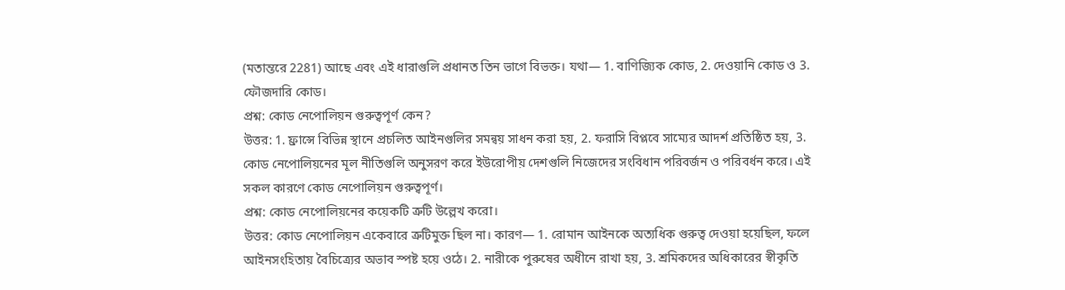(মতান্তরে 2281) আছে এবং এই ধারাগুলি প্রধানত তিন ভাগে বিভক্ত। যথা— 1. বাণিজ্যিক কোড, 2. দেওয়ানি কোড ও 3. ফৌজদারি কোড।
প্রশ্ন: কোড নেপোলিয়ন গুরুত্বপূর্ণ কেন?
উত্তর: 1. ফ্রান্সে বিভিন্ন স্থানে প্রচলিত আইনগুলির সমন্বয় সাধন করা হয়, 2. ফরাসি বিপ্লবে সাম্যের আদর্শ প্রতিষ্ঠিত হয়, 3. কোড নেপোলিয়নের মূল নীতিগুলি অনুসরণ করে ইউরোপীয় দেশগুলি নিজেদের সংবিধান পরিবর্জন ও পরিবর্ধন করে। এই সকল কারণে কোড নেপোলিয়ন গুরুত্বপূর্ণ।
প্রশ্ন: কোড নেপোলিয়নের কয়েকটি ত্রুটি উল্লেখ করো।
উত্তর: কোড নেপোলিয়ন একেবারে ত্রুটিমুক্ত ছিল না। কারণ— 1. রোমান আইনকে অত্যধিক গুরুত্ব দেওয়া হয়েছিল, ফলে আইনসংহিতায় বৈচিত্র্যের অভাব স্পষ্ট হয়ে ওঠে। 2. নারীকে পুরুষের অধীনে রাখা হয়, 3. শ্রমিকদের অধিকারের স্বীকৃতি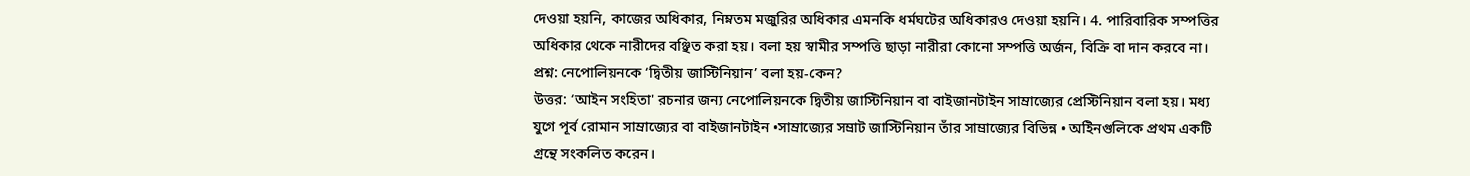দেওয়া হয়নি, কাজের অধিকার, নিম্নতম মজুরির অধিকার এমনকি ধর্মঘটের অধিকারও দেওয়া হয়নি। 4. পারিবারিক সম্পত্তির অধিকার থেকে নারীদের বঞ্ছিত করা হয়। বলা হয় স্বামীর সম্পত্তি ছাড়া নারীরা কোনো সম্পত্তি অর্জন, বিক্রি বা দান করবে না।
প্রশ্ন: নেপোলিয়নকে ‘দ্বিতীয় জাস্টিনিয়ান’ বলা হয়-কেন?
উত্তর: ‘আইন সংহিতা' রচনার জন্য নেপোলিয়নকে দ্বিতীয় জাস্টিনিয়ান বা বাইজানটাইন সাম্রাজ্যের প্রেস্টিনিয়ান বলা হয়। মধ্য যুগে পূর্ব রোমান সাম্রাজ্যের বা বাইজানটাইন •সাম্রাজ্যের সম্রাট জাস্টিনিয়ান তাঁর সাম্রাজ্যের বিভিন্ন • অইিনগুলিকে প্রথম একটি গ্রন্থে সংকলিত করেন।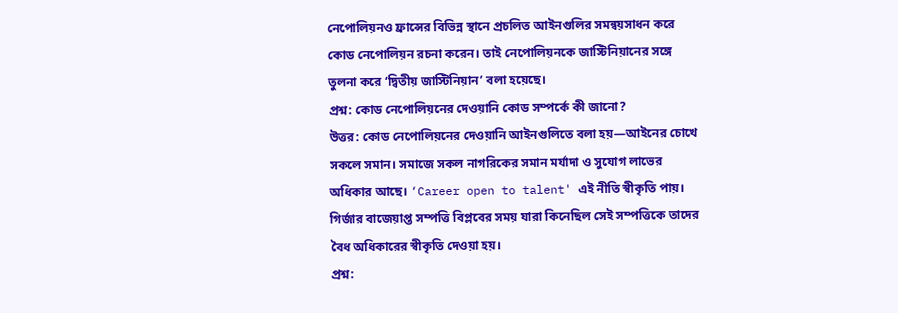নেপোলিয়নও ফ্রান্সের বিভিন্ন স্থানে প্রচলিত আইনগুলির সমন্বয়সাধন করে কোড নেপোলিয়ন রচনা করেন। তাই নেপোলিয়নকে জাস্টিনিয়ানের সঙ্গে তুলনা করে ‘দ্বিতীয় জাস্টিনিয়ান’ বলা হয়েছে।
প্রশ্ন: কোড নেপোলিয়নের দেওয়ানি কোড সম্পর্কে কী জানো?
উত্তর: কোড নেপোলিয়নের দেওয়ানি আইনগুলিতে বলা হয়—আইনের চোখে সকলে সমান। সমাজে সকল নাগরিকের সমান মর্যাদা ও সুযোগ লাভের অধিকার আছে। ‘Career open to talent' এই নীতি স্বীকৃতি পায়। গির্জার বাজেয়াপ্ত সম্পত্তি বিপ্লবের সময় যারা কিনেছিল সেই সম্পত্তিকে তাদের বৈধ অধিকারের স্বীকৃতি দেওয়া হয়।
প্রশ্ন: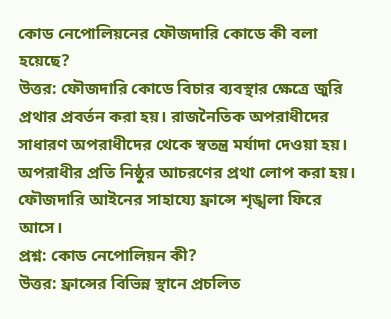কোড নেপোলিয়নের ফৌজদারি কোডে কী বলা হয়েছে?
উত্তর: ফৌজদারি কোডে বিচার ব্যবস্থার ক্ষেত্রে জুরি প্রথার প্রবর্তন করা হয়। রাজনৈতিক অপরাধীদের সাধারণ অপরাধীদের থেকে স্বতন্ত্র মর্যাদা দেওয়া হয়। অপরাধীর প্রতি নিষ্ঠুর আচরণের প্রথা লোপ করা হয়। ফৌজদারি আইনের সাহায্যে ফ্রান্সে শৃঙ্খলা ফিরে আসে।
প্রশ্ন: কোড নেপোলিয়ন কী?
উত্তর: ফ্রান্সের বিভিন্ন স্থানে প্রচলিত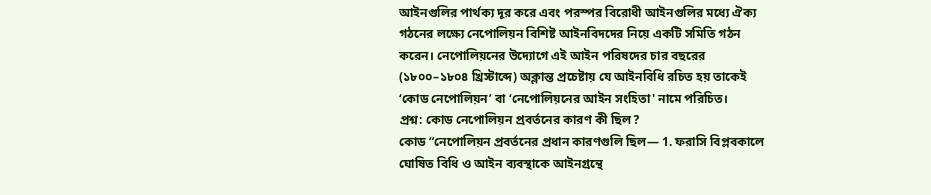আইনগুলির পার্থক্য দূর করে এবং পরস্পর বিরোধী আইনগুলির মধ্যে ঐক্য গঠনের লক্ষ্যে নেপোলিয়ন বিশিষ্ট আইনবিদদের নিয়ে একটি সমিতি গঠন করেন। নেপোলিয়নের উদ্যোগে এই আইন পরিষদের চার বছরের (১৮০০–১৮০৪ খ্রিস্টাব্দে) অক্লান্ত প্রচেষ্টায় যে আইনবিধি রচিত হয় তাকেই ‘কোড নেপোলিয়ন’ বা ‘নেপোলিয়নের আইন সংহিতা' নামে পরিচিত।
প্রশ্ন: কোড নেপোলিয়ন প্রবর্তনের কারণ কী ছিল?
কোড “নেপোলিয়ন প্রবর্তনের প্রধান কারণগুলি ছিল— 1. ফরাসি বিপ্লবকালে ঘোষিত বিধি ও আইন ব্যবস্থাকে আইনগ্রন্থে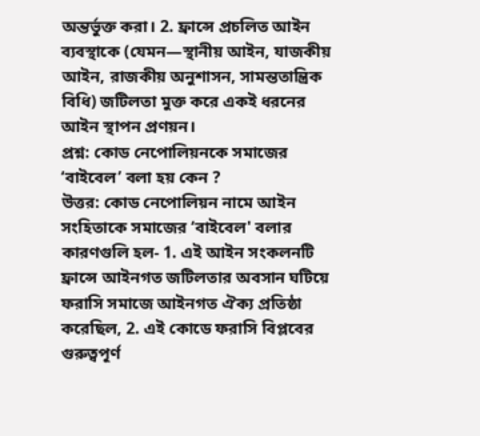অন্তর্ভুক্ত করা। 2. ফ্রান্সে প্রচলিত আইন ব্যবস্থাকে (যেমন—স্থানীয় আইন, যাজকীয় আইন, রাজকীয় অনুশাসন, সামন্ততান্ত্রিক বিধি) জটিলতা মুক্ত করে একই ধরনের আইন স্থাপন প্রণয়ন।
প্রশ্ন: কোড নেপোলিয়নকে সমাজের ‘বাইবেল’ বলা হয় কেন ?
উত্তর: কোড নেপোলিয়ন নামে আইন সংহিতাকে সমাজের ‘বাইবেল' বলার কারণগুলি হল- 1. এই আইন সংকলনটি ফ্রান্সে আইনগত জটিলতার অবসান ঘটিয়ে ফরাসি সমাজে আইনগত ঐক্য প্রতিষ্ঠা করেছিল, 2. এই কোডে ফরাসি বিপ্লবের গুরুত্বপূর্ণ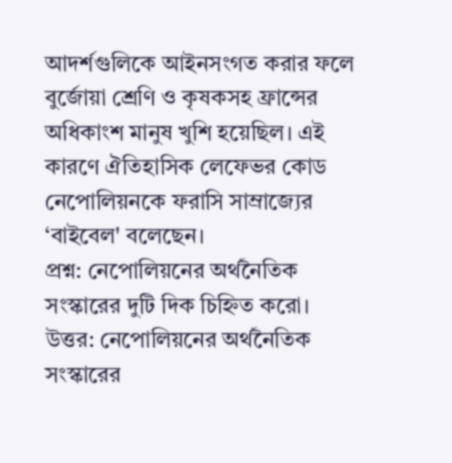আদর্শগুলিকে আইনসংগত করার ফলে বুর্জোয়া শ্রেণি ও কৃষকসহ ফ্রান্সের অধিকাংশ মানুষ খুশি হয়েছিল। এই কারণে ঐতিহাসিক লেফেভর কোড নেপোলিয়নকে ফরাসি সাম্রাজ্যের ‘বাইবেল' বলেছেন।
প্রশ্ন: নেপোলিয়নের অর্থনৈতিক সংস্কারের দুটি দিক চিহ্নিত করো।
উত্তর: নেপোলিয়নের অর্থনৈতিক সংস্কারের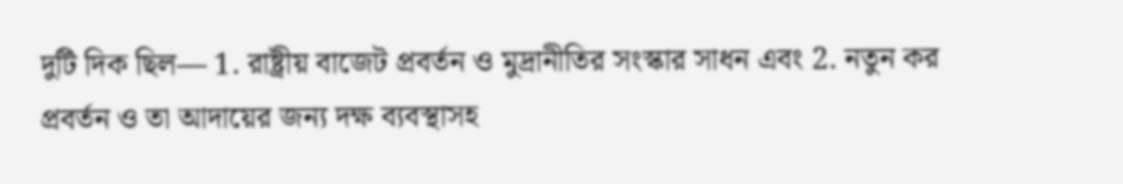দুটি দিক ছিল— 1. রাষ্ট্রীয় বাজেট প্রবর্তন ও মুদ্রানীতির সংস্কার সাধন এবং 2. নতুন কর প্রবর্তন ও তা আদায়ের জন্য দক্ষ ব্যবস্থাসহ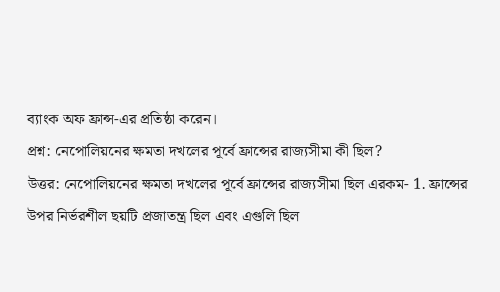ব্যাংক অফ ফ্রান্স-এর প্রতিষ্ঠা করেন।
প্রশ্ন: নেপোলিয়নের ক্ষমতা দখলের পূর্বে ফ্রান্সের রাজ্যসীমা কী ছিল?
উত্তর: নেপোলিয়নের ক্ষমতা দখলের পূর্বে ফ্রান্সের রাজ্যসীমা ছিল এরকম- 1. ফ্রান্সের উপর নির্ভরশীল ছয়টি প্রজাতন্ত্র ছিল এবং এগুলি ছিল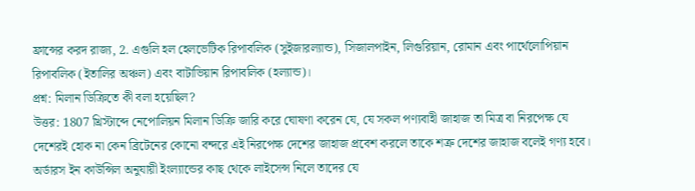ফ্রান্সের করদ রাজ্য, 2. এগুলি হল হেলভেটিক রিপাবলিক (সুইজারল্যান্ড), সিজালপাইন, লিগুরিয়ান, রোমান এবং পার্থেলোপিয়ান রিপাবলিক (ইতালির অঞ্চল) এবং বাটাভিয়ান রিপাবলিক (হল্যান্ড)।
প্রশ্ন: মিলান ডিক্রিতে কী বলা হয়েছিল?
উত্তর: 1807 খ্রিস্টাব্দে নেপোলিয়ন মিলান ডিক্রি জারি করে ঘোষণা করেন যে, যে সকল পণ্যবাহী জাহাজ তা মিত্র বা নিরপেক্ষ যে দেশেরই হোক না কেন ব্রিটেনের কোনো বন্দরে এই নিরপেক্ষ দেশের জাহাজ প্রবেশ করলে তাকে শত্রু দেশের জাহাজ বলেই গণ্য হবে। অর্ডারস ইন কাউন্সিল অনুযায়ী ইংল্যান্ডের কাছ থেকে লাইসেন্স নিলে তাদের যে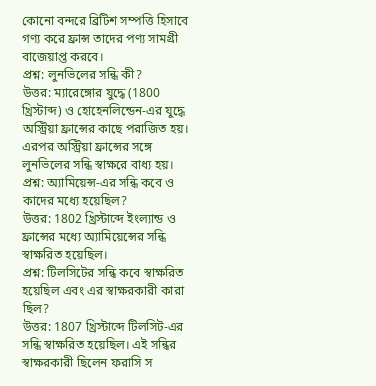কোনো বন্দরে ব্রিটিশ সম্পত্তি হিসাবে গণ্য করে ফ্রান্স তাদের পণ্য সামগ্রী বাজেয়াপ্ত করবে।
প্রশ্ন: লুনভিলের সন্ধি কী?
উত্তর: ম্যারেঙ্গোর যুদ্ধে (1800 খ্রিস্টাব্দ) ও হোহেনলিন্ডেন-এর যুদ্ধে অস্ট্রিয়া ফ্রান্সের কাছে পরাজিত হয়। এরপর অস্ট্রিয়া ফ্রান্সের সঙ্গে লুনভিলের সন্ধি স্বাক্ষরে বাধ্য হয়।
প্রশ্ন: অ্যামিয়েন্স-এর সন্ধি কবে ও কাদের মধ্যে হয়েছিল?
উত্তর: 1802 খ্রিস্টাব্দে ইংল্যান্ড ও ফ্রান্সের মধ্যে অ্যামিয়েন্সের সন্ধি স্বাক্ষরিত হয়েছিল।
প্রশ্ন: টিলসিটের সন্ধি কবে স্বাক্ষরিত হয়েছিল এবং এর স্বাক্ষরকারী কারা ছিল?
উত্তর: 1807 খ্রিস্টাব্দে টিলসিট-এর সন্ধি স্বাক্ষরিত হয়েছিল। এই সন্ধির স্বাক্ষরকারী ছিলেন ফরাসি স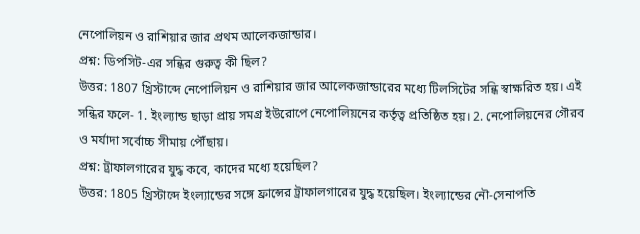নেপোলিয়ন ও রাশিয়ার জার প্রথম আলেকজান্ডার।
প্রশ্ন: ডিপসিট-এর সন্ধির গুরুত্ব কী ছিল?
উত্তর: 1807 খ্রিস্টাব্দে নেপোলিয়ন ও রাশিয়ার জার আলেকজান্ডারের মধ্যে টিলসিটের সন্ধি স্বাক্ষরিত হয়। এই সন্ধির ফলে- 1. ইংল্যান্ড ছাড়া প্রায় সমগ্র ইউরোপে নেপোলিয়নের কর্তৃত্ব প্রতিষ্ঠিত হয়। 2. নেপোলিয়নের গৌরব ও মর্যাদা সর্বোচ্চ সীমায় পৌঁছায়।
প্রশ্ন: ট্রাফালগারের যুদ্ধ কবে, কাদের মধ্যে হয়েছিল?
উত্তর: 1805 খ্রিস্টাব্দে ইংল্যান্ডের সঙ্গে ফ্রান্সের ট্রাফালগারের যুদ্ধ হয়েছিল। ইংল্যান্ডের নৌ-সেনাপতি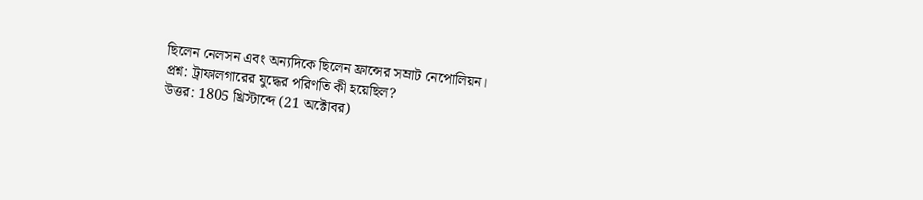ছিলেন নেলসন এবং অন্যদিকে ছিলেন ফ্রান্সের সম্রাট নেপোলিয়ন।
প্রশ্ন: ট্রাফালগারের যুদ্ধের পরিণতি কী হয়েছিল?
উত্তর: 1805 খ্রিস্টাব্দে (21 অক্টোবর)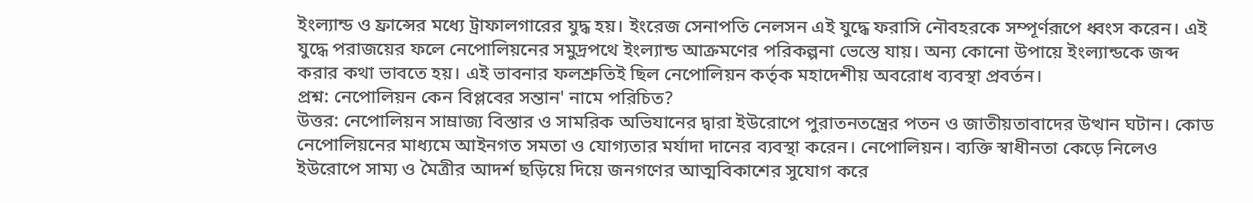ইংল্যান্ড ও ফ্রান্সের মধ্যে ট্রাফালগারের যুদ্ধ হয়। ইংরেজ সেনাপতি নেলসন এই যুদ্ধে ফরাসি নৌবহরকে সম্পূর্ণরূপে ধ্বংস করেন। এই যুদ্ধে পরাজয়ের ফলে নেপোলিয়নের সমুদ্রপথে ইংল্যান্ড আক্রমণের পরিকল্পনা ভেস্তে যায়। অন্য কোনো উপায়ে ইংল্যান্ডকে জব্দ করার কথা ভাবতে হয়। এই ভাবনার ফলশ্রুতিই ছিল নেপোলিয়ন কর্তৃক মহাদেশীয় অবরোধ ব্যবস্থা প্রবর্তন।
প্রশ্ন: নেপোলিয়ন কেন বিপ্লবের সন্তান' নামে পরিচিত?
উত্তর: নেপোলিয়ন সাম্রাজ্য বিস্তার ও সামরিক অভিযানের দ্বারা ইউরোপে পুরাতনতন্ত্রের পতন ও জাতীয়তাবাদের উত্থান ঘটান। কোড নেপোলিয়নের মাধ্যমে আইনগত সমতা ও যোগ্যতার মর্যাদা দানের ব্যবস্থা করেন। নেপোলিয়ন। ব্যক্তি স্বাধীনতা কেড়ে নিলেও ইউরোপে সাম্য ও মৈত্রীর আদর্শ ছড়িয়ে দিয়ে জনগণের আত্মবিকাশের সুযোগ করে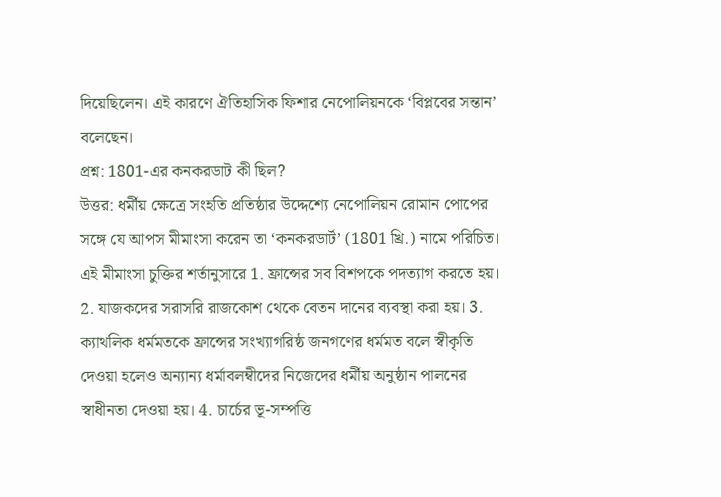দিয়েছিলেন। এই কারণে ঐতিহাসিক ফিশার নেপোলিয়নকে ‘বিপ্লবের সন্তান’ বলেছেন।
প্রশ্ন: 1801-এর কনকরডাট কী ছিল?
উত্তর: ধর্মীয় ক্ষেত্রে সংহতি প্রতিষ্ঠার উদ্দেশ্যে নেপোলিয়ন রোমান পোপের সঙ্গে যে আপস মীমাংসা করেন তা ‘কনকরডার্ট’ (1801 খ্রি.) নামে পরিচিত। এই মীমাংসা চুক্তির শর্তানুসারে 1. ফ্রান্সের সব বিশপকে পদত্যাগ করতে হয়। 2. যাজকদের সরাসরি রাজকোশ থেকে বেতন দানের ব্যবস্থা করা হয়। 3. ক্যাথলিক ধর্মমতকে ফ্রান্সের সংখ্যাগরিষ্ঠ জনগণের ধর্মমত বলে স্বীকৃতি দেওয়া হলেও অন্যান্য ধর্মাবলম্বীদের নিজেদের ধর্মীয় অনুষ্ঠান পালনের স্বাধীনতা দেওয়া হয়। 4. চার্চের ভূ-সম্পত্তি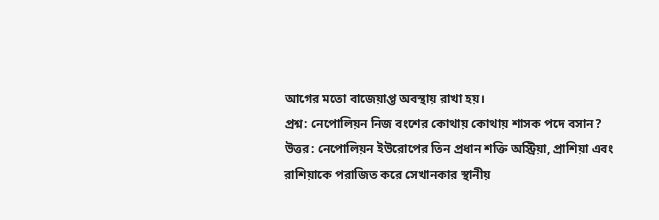আগের মতো বাজেয়াপ্ত অবস্থায় রাখা হয়।
প্রশ্ন: নেপোলিয়ন নিজ বংশের কোথায় কোথায় শাসক পদে বসান?
উত্তর: নেপোলিয়ন ইউরোপের তিন প্রধান শক্তি অস্ট্রিয়া, প্রাশিয়া এবং রাশিয়াকে পরাজিত করে সেখানকার স্থানীয়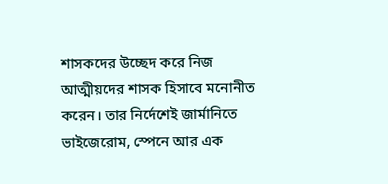শাসকদের উচ্ছেদ করে নিজ আত্মীয়দের শাসক হিসাবে মনোনীত করেন। তার নির্দেশেই জার্মানিতে ভাইজেরোম, স্পেনে আর এক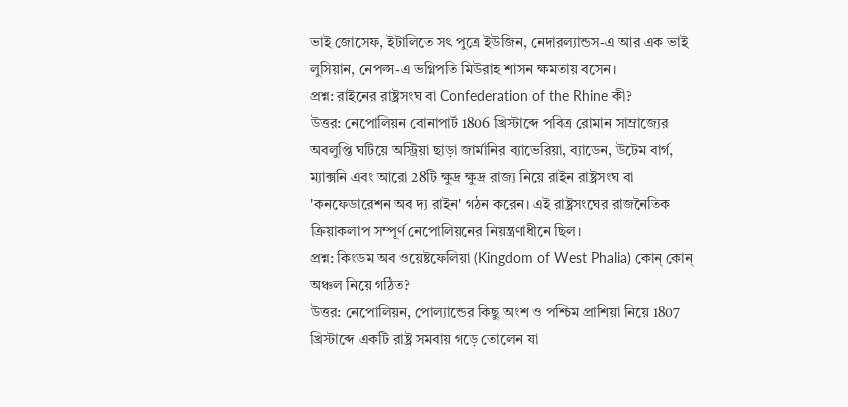ভাই জোসেফ, ইটালিতে সৎ পুত্রে ইউজিন, নেদারল্যান্ডস-এ আর এক ভাই লুসিয়ান, নেপল্স-এ ভগ্নিপতি মিউরাহ শাসন ক্ষমতায় বসেন।
প্রশ্ন: রাইনের রাষ্ট্রসংঘ বা Confederation of the Rhine কী?
উত্তর: নেপোলিয়ন বোনাপার্ট 1806 খ্রিস্টাব্দে পবিত্র রোমান সাম্রাজ্যের অবলুপ্তি ঘটিয়ে অস্ট্রিয়া ছাড়া জার্মানির ব্যাভেরিয়া, ব্যাডেন, উটেম বার্গ, ম্যাক্সনি এবং আরো 28টি ক্ষুদ্র ক্ষুদ্র রাজ্য নিয়ে রাইন রাষ্ট্রসংঘ বা 'কনফেডারেশন অব দ্য রাইন' গঠন করেন। এই রাষ্ট্রসংঘের রাজনৈতিক ক্রিয়াকলাপ সম্পূর্ণ নেপোলিয়নের নিয়ন্ত্রণাধীনে ছিল।
প্রশ্ন: কিংডম অব ওয়েষ্টফেলিয়া (Kingdom of West Phalia) কোন্ কোন্ অঞ্চল নিয়ে গঠিত?
উত্তর: নেপোলিয়ন, পোল্যান্ডের কিছু অংশ ও পশ্চিম প্রাশিয়া নিয়ে 1807 খ্রিস্টাব্দে একটি রাষ্ট্র সমবায় গড়ে তোলেন যা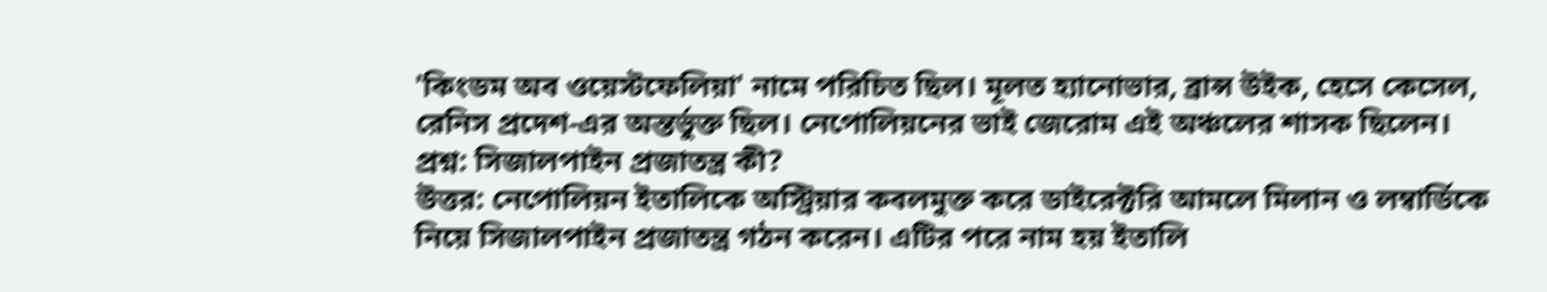'কিংডম অব ওয়েস্টফেলিয়া' নামে পরিচিত ছিল। মূলত হ্যানোভার, ব্রান্স উইক, হেসে কেসেল, রেনিস প্রদেশ-এর অন্তর্ভুক্ত ছিল। নেপোলিয়নের ভাই জেরোম এই অঞ্চলের শাসক ছিলেন।
প্রশ্ন: সিজালপাইন প্রজাতন্ত্র কী?
উত্তর: নেপোলিয়ন ইতালিকে অস্ট্রিয়ার কবলমুক্ত করে ডাইরেক্টরি আমলে মিলান ও লম্বার্ডিকে নিয়ে সিজালপাইন প্রজাতন্ত্র গঠন করেন। এটির পরে নাম হয় ইতালি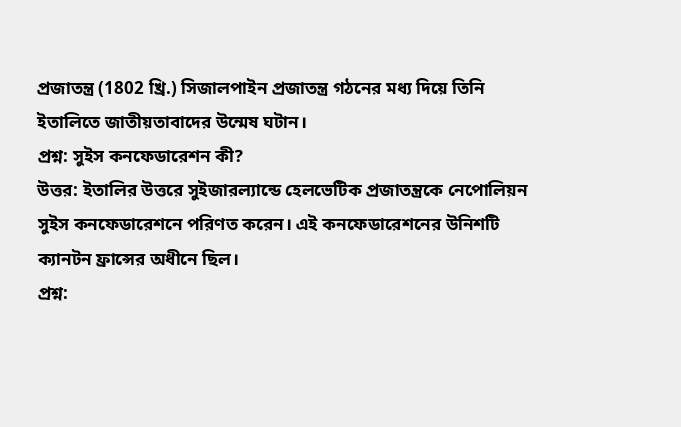প্রজাতন্ত্র (1802 খ্রি.) সিজালপাইন প্রজাতন্ত্র গঠনের মধ্য দিয়ে তিনি ইতালিতে জাতীয়তাবাদের উন্মেষ ঘটান।
প্রশ্ন: সুইস কনফেডারেশন কী?
উত্তর: ইতালির উত্তরে সুইজারল্যান্ডে হেলভেটিক প্রজাতন্ত্রকে নেপোলিয়ন সুইস কনফেডারেশনে পরিণত করেন। এই কনফেডারেশনের উনিশটি ক্যানটন ফ্রান্সের অধীনে ছিল।
প্রশ্ন: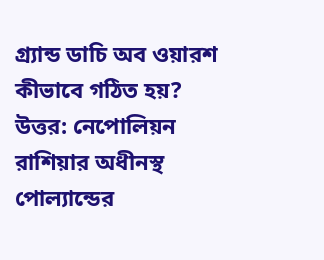গ্র্যান্ড ডাচি অব ওয়ারশ কীভাবে গঠিত হয়?
উত্তর: নেপোলিয়ন রাশিয়ার অধীনস্থ পোল্যান্ডের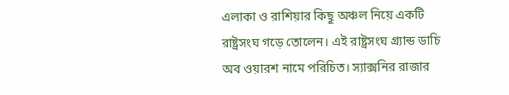এলাকা ও রাশিয়ার কিছু অঞ্চল নিয়ে একটি রাষ্ট্রসংঘ গড়ে তোলেন। এই রাষ্ট্রসংঘ গ্র্যান্ড ডাচি অব ওয়ারশ নামে পরিচিত। স্যাক্সনির রাজার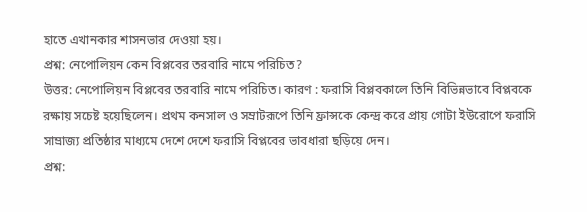হাতে এখানকার শাসনভার দেওয়া হয়।
প্রশ্ন: নেপোলিয়ন কেন বিপ্লবের তরবারি নামে পরিচিত?
উত্তর: নেপোলিয়ন বিপ্লবের তরবারি নামে পরিচিত। কারণ : ফরাসি বিপ্লবকালে তিনি বিভিন্নভাবে বিপ্লবকে রক্ষায় সচেষ্ট হয়েছিলেন। প্রথম কনসাল ও সম্রাটরূপে তিনি ফ্রান্সকে কেন্দ্র করে প্রায় গোটা ইউরোপে ফরাসি সাম্রাজ্য প্রতিষ্ঠার মাধ্যমে দেশে দেশে ফরাসি বিপ্লবের ভাবধারা ছড়িয়ে দেন।
প্রশ্ন: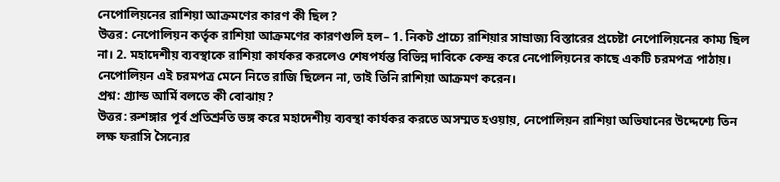নেপোলিয়নের রাশিয়া আক্রমণের কারণ কী ছিল?
উত্তর: নেপোলিয়ন কর্তৃক রাশিয়া আক্রমণের কারণগুলি হল– 1. নিকট প্রাচ্যে রাশিয়ার সাম্রাজ্য বিস্তারের প্রচেষ্টা নেপোলিয়নের কাম্য ছিল না। 2. মহাদেশীয় ব্যবস্থাকে রাশিয়া কার্যকর করলেও শেষপর্যন্ত বিভিন্ন দাবিকে কেন্দ্র করে নেপোলিয়নের কাছে একটি চরমপত্র পাঠায়। নেপোলিয়ন এই চরমপত্র মেনে নিতে রাজি ছিলেন না, তাই তিনি রাশিয়া আক্রমণ করেন।
প্রশ্ন: গ্র্যান্ড আর্মি বলতে কী বোঝায়?
উত্তর: রুশঙ্গার পূর্ব প্রতিশ্রুতি ভঙ্গ করে মহাদেশীয় ব্যবস্থা কার্যকর করতে অসম্মত হওয়ায়, নেপোলিয়ন রাশিয়া অভিযানের উদ্দেশ্যে তিন লক্ষ ফরাসি সৈন্যের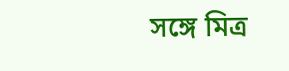সঙ্গে মিত্র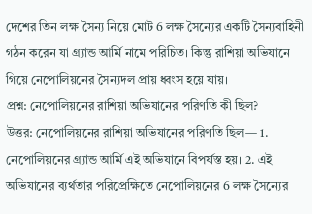দেশের তিন লক্ষ সৈন্য নিয়ে মোট 6 লক্ষ সৈন্যের একটি সৈন্যবাহিনী গঠন করেন যা গ্র্যান্ড আর্মি নামে পরিচিত। কিন্তু রাশিয়া অভিযানে গিয়ে নেপোলিয়নের সৈন্যদল প্রায় ধ্বংস হয়ে যায়।
প্রশ্ন: নেপোলিয়নের রাশিয়া অভিযানের পরিণতি কী ছিল?
উত্তর: নেপোলিয়নের রাশিয়া অভিযানের পরিণতি ছিল— 1. নেপোলিয়নের গ্র্যান্ড আর্মি এই অভিযানে বিপর্যস্ত হয়। 2. এই অভিযানের ব্যর্থতার পরিপ্রেক্ষিতে নেপোলিয়নের 6 লক্ষ সৈন্যের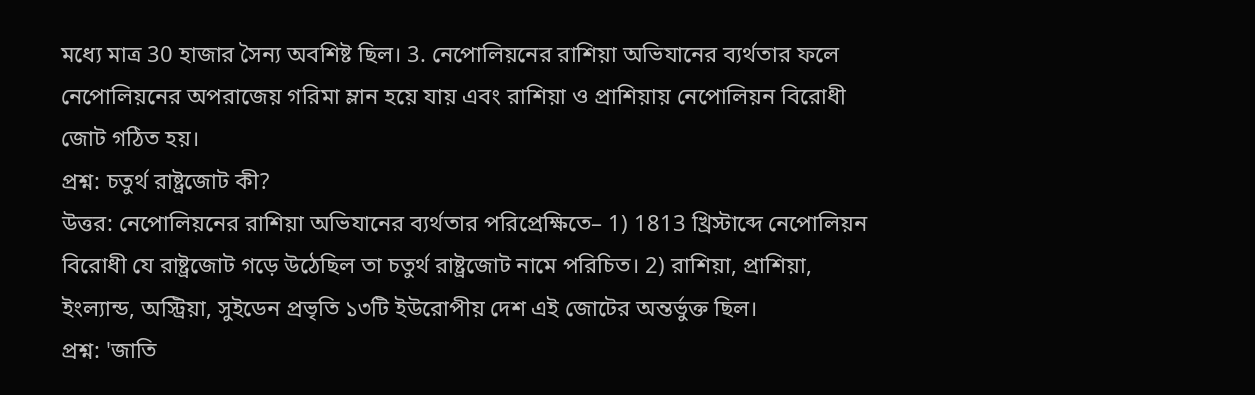মধ্যে মাত্র 30 হাজার সৈন্য অবশিষ্ট ছিল। 3. নেপোলিয়নের রাশিয়া অভিযানের ব্যর্থতার ফলে নেপোলিয়নের অপরাজেয় গরিমা ম্লান হয়ে যায় এবং রাশিয়া ও প্রাশিয়ায় নেপোলিয়ন বিরোধী জোট গঠিত হয়।
প্রশ্ন: চতুর্থ রাষ্ট্রজোট কী?
উত্তর: নেপোলিয়নের রাশিয়া অভিযানের ব্যর্থতার পরিপ্রেক্ষিতে– 1) 1813 খ্রিস্টাব্দে নেপোলিয়ন বিরোধী যে রাষ্ট্রজোট গড়ে উঠেছিল তা চতুর্থ রাষ্ট্রজোট নামে পরিচিত। 2) রাশিয়া, প্রাশিয়া, ইংল্যান্ড, অস্ট্রিয়া, সুইডেন প্রভৃতি ১৩টি ইউরোপীয় দেশ এই জোটের অন্তর্ভুক্ত ছিল।
প্রশ্ন: 'জাতি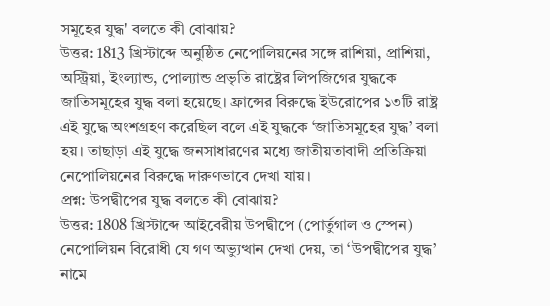সমূহের যুদ্ধ' বলতে কী বোঝায়?
উত্তর: 1813 খ্রিস্টাব্দে অনুষ্ঠিত নেপোলিয়নের সঙ্গে রাশিয়া, প্রাশিয়া, অস্ট্রিয়া, ইংল্যান্ড, পোল্যান্ড প্রভৃতি রাষ্ট্রের লিপজিগের যুদ্ধকে জাতিসমূহের যুদ্ধ বলা হয়েছে। ফ্রান্সের বিরুদ্ধে ইউরোপের ১৩টি রাষ্ট্র এই যুদ্ধে অংশগ্রহণ করেছিল বলে এই যুদ্ধকে ‘জাতিসমূহের যুদ্ধ’ বলা হয়। তাছাড়া এই যুদ্ধে জনসাধারণের মধ্যে জাতীয়তাবাদী প্রতিক্রিয়া নেপোলিয়নের বিরুদ্ধে দারুণভাবে দেখা যায়।
প্রশ্ন: উপদ্বীপের যুদ্ধ বলতে কী বোঝায়?
উত্তর: 1808 খ্রিস্টাব্দে আইবেরীয় উপদ্বীপে (পোর্তুগাল ও স্পেন) নেপোলিয়ন বিরোধী যে গণ অভ্যুত্থান দেখা দেয়, তা ‘উপদ্বীপের যুদ্ধ’ নামে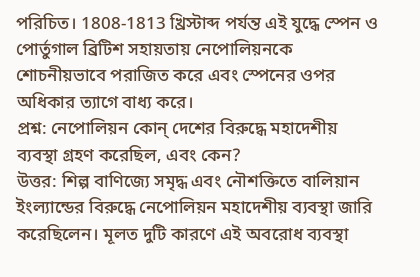পরিচিত। 1808-1813 খ্রিস্টাব্দ পর্যন্ত এই যুদ্ধে স্পেন ও পোর্তুগাল ব্রিটিশ সহায়তায় নেপোলিয়নকে শোচনীয়ভাবে পরাজিত করে এবং স্পেনের ওপর অধিকার ত্যাগে বাধ্য করে।
প্রশ্ন: নেপোলিয়ন কোন্ দেশের বিরুদ্ধে মহাদেশীয় ব্যবস্থা গ্রহণ করেছিল, এবং কেন?
উত্তর: শিল্প বাণিজ্যে সমৃদ্ধ এবং নৌশক্তিতে বালিয়ান ইংল্যান্ডের বিরুদ্ধে নেপোলিয়ন মহাদেশীয় ব্যবস্থা জারি করেছিলেন। মূলত দুটি কারণে এই অবরোধ ব্যবস্থা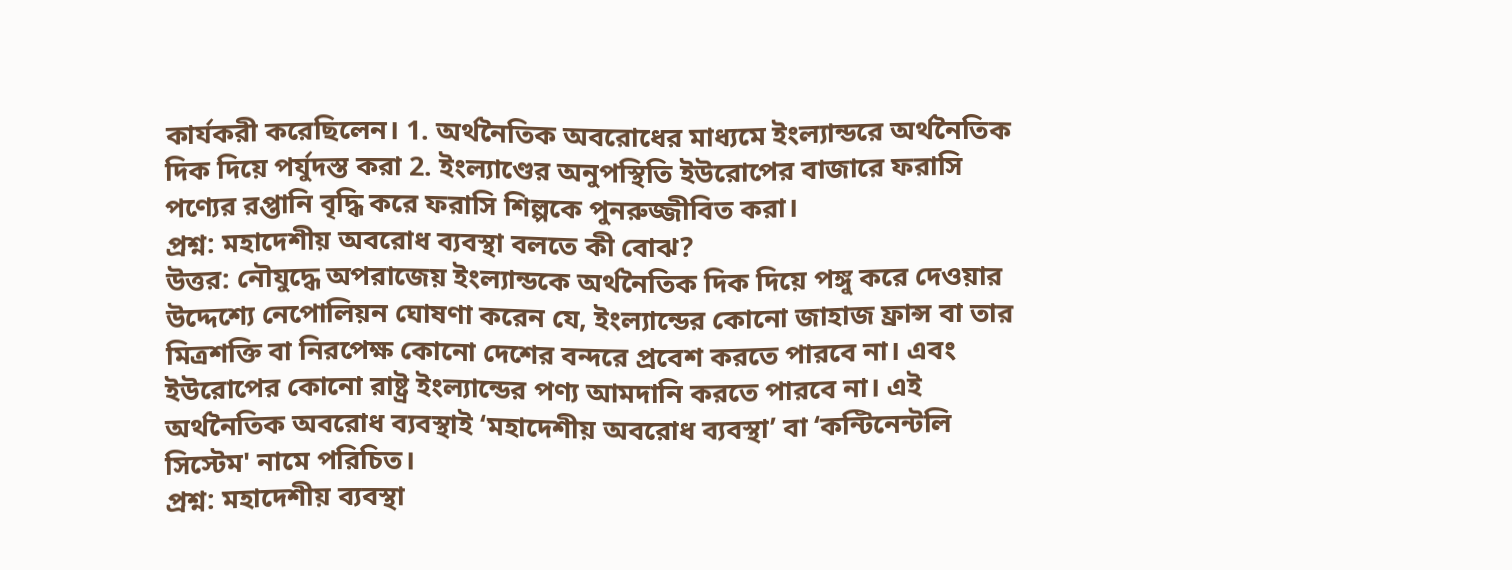কার্যকরী করেছিলেন। 1. অর্থনৈতিক অবরোধের মাধ্যমে ইংল্যান্ডরে অর্থনৈতিক দিক দিয়ে পর্যুদস্ত করা 2. ইংল্যাণ্ডের অনুপস্থিতি ইউরোপের বাজারে ফরাসি পণ্যের রপ্তানি বৃদ্ধি করে ফরাসি শিল্পকে পুনরুজ্জীবিত করা।
প্রশ্ন: মহাদেশীয় অবরোধ ব্যবস্থা বলতে কী বোঝ?
উত্তর: নৌযুদ্ধে অপরাজেয় ইংল্যান্ডকে অর্থনৈতিক দিক দিয়ে পঙ্গু করে দেওয়ার উদ্দেশ্যে নেপোলিয়ন ঘোষণা করেন যে, ইংল্যান্ডের কোনো জাহাজ ফ্রান্স বা তার মিত্রশক্তি বা নিরপেক্ষ কোনো দেশের বন্দরে প্রবেশ করতে পারবে না। এবং ইউরোপের কোনো রাষ্ট্র ইংল্যান্ডের পণ্য আমদানি করতে পারবে না। এই অর্থনৈতিক অবরোধ ব্যবস্থাই ‘মহাদেশীয় অবরোধ ব্যবস্থা’ বা ‘কন্টিনেন্টলি সিস্টেম' নামে পরিচিত।
প্রশ্ন: মহাদেশীয় ব্যবস্থা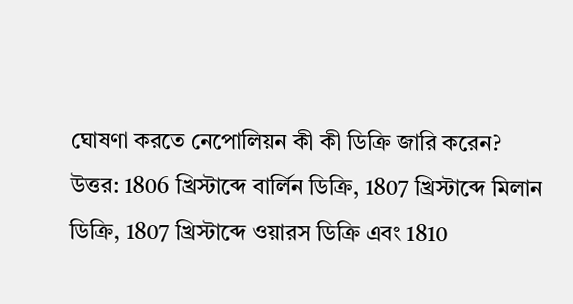ঘোষণা করতে নেপোলিয়ন কী কী ডিক্রি জারি করেন?
উত্তর: 1806 খ্রিস্টাব্দে বার্লিন ডিক্রি, 1807 খ্রিস্টাব্দে মিলান ডিক্রি, 1807 খ্রিস্টাব্দে ওয়ারস ডিক্রি এবং 1810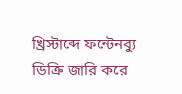খ্রিস্টাব্দে ফন্টেনব্যু ডিক্রি জারি করে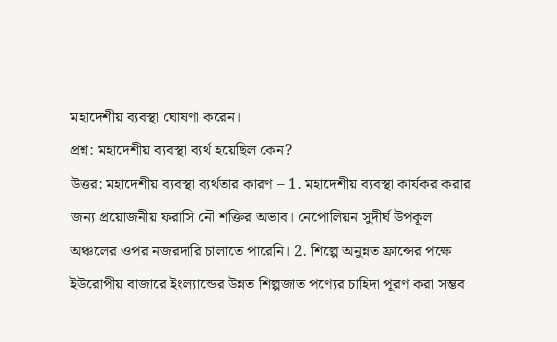মহাদেশীয় ব্যবস্থা ঘোষণা করেন।
প্রশ্ন: মহাদেশীয় ব্যবস্থা ব্যর্থ হয়েছিল কেন?
উত্তর: মহাদেশীয় ব্যবস্থা ব্যর্থতার কারণ – 1. মহাদেশীয় ব্যবস্থা কার্যকর করার জন্য প্রয়োজনীয় ফরাসি নৌ শক্তির অভাব। নেপোলিয়ন সুদীর্ঘ উপকূল অঞ্চলের ওপর নজরদারি চালাতে পারেনি। 2. শিল্পে অনুন্নত ফ্রান্সের পক্ষে ইউরোপীয় বাজারে ইংল্যান্ডের উন্নত শিল্পজাত পণ্যের চাহিদা পূরণ করা সম্ভব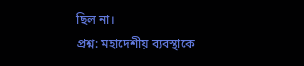ছিল না।
প্রশ্ন: মহাদেশীয় ব্যবস্থাকে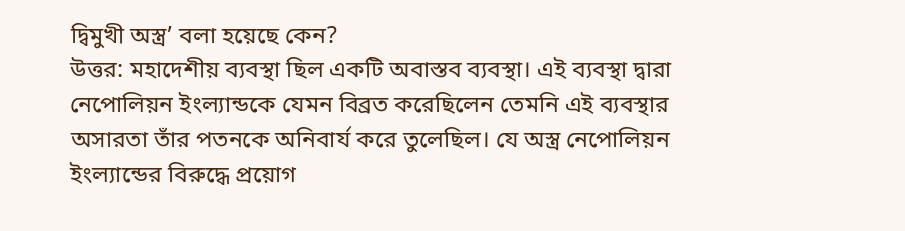দ্বিমুখী অস্ত্র’ বলা হয়েছে কেন?
উত্তর: মহাদেশীয় ব্যবস্থা ছিল একটি অবাস্তব ব্যবস্থা। এই ব্যবস্থা দ্বারা নেপোলিয়ন ইংল্যান্ডকে যেমন বিব্রত করেছিলেন তেমনি এই ব্যবস্থার অসারতা তাঁর পতনকে অনিবার্য করে তুলেছিল। যে অস্ত্র নেপোলিয়ন ইংল্যান্ডের বিরুদ্ধে প্রয়োগ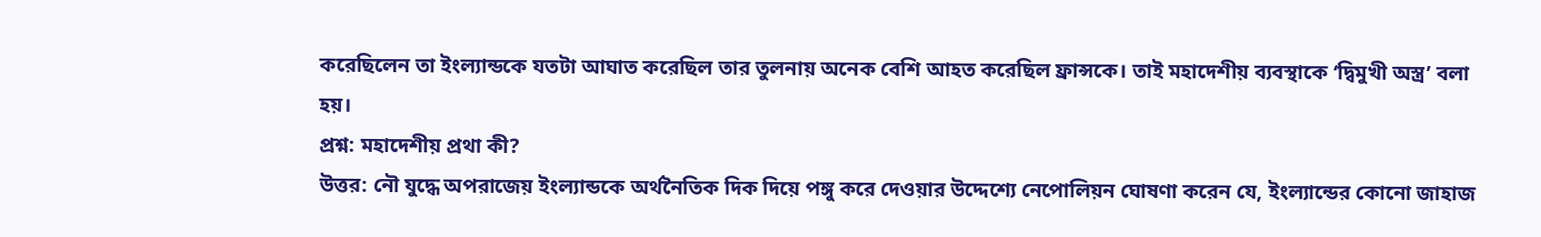করেছিলেন তা ইংল্যান্ডকে যতটা আঘাত করেছিল তার তুলনায় অনেক বেশি আহত করেছিল ফ্রান্সকে। তাই মহাদেশীয় ব্যবস্থাকে ‘দ্বিমুখী অস্ত্র’ বলা হয়।
প্রশ্ন: মহাদেশীয় প্রথা কী?
উত্তর: নৌ যুদ্ধে অপরাজেয় ইংল্যান্ডকে অর্থনৈতিক দিক দিয়ে পঙ্গু করে দেওয়ার উদ্দেশ্যে নেপোলিয়ন ঘোষণা করেন যে, ইংল্যান্ডের কোনো জাহাজ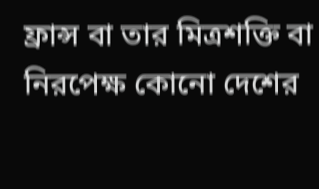ফ্রান্স বা তার মিত্রশক্তি বা নিরপেক্ষ কোনো দেশের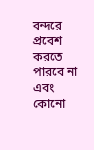বন্দরে প্রবেশ করতে পারবে না এবং কোনো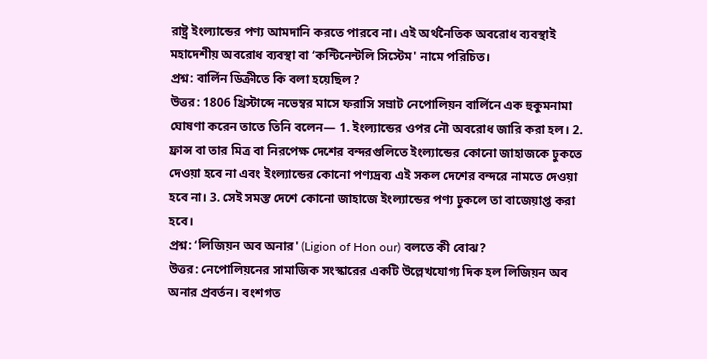রাষ্ট্র ইংল্যান্ডের পণ্য আমদানি করতে পারবে না। এই অর্থনৈতিক অবরোধ ব্যবস্থাই মহাদেশীয় অবরোধ ব্যবস্থা বা ‘কন্টিনেন্টলি সিস্টেম' নামে পরিচিত।
প্রশ্ন: বার্লিন ডিক্রীতে কি বলা হয়েছিল?
উত্তর: 1806 খ্রিস্টাব্দে নভেম্বর মাসে ফরাসি সম্রাট নেপোলিয়ন বার্লিনে এক হুকুমনামা ঘোষণা করেন তাতে তিনি বলেন— 1. ইংল্যান্ডের ওপর নৌ অবরোধ জারি করা হল। 2. ফ্রান্স বা তার মিত্র বা নিরপেক্ষ দেশের বন্দরগুলিতে ইংল্যান্ডের কোনো জাহাজকে ঢুকতে দেওয়া হবে না এবং ইংল্যান্ডের কোনো পণ্যদ্রব্য এই সকল দেশের বন্দরে নামতে দেওয়া হবে না। 3. সেই সমস্ত দেশে কোনো জাহাজে ইংল্যান্ডের পণ্য ঢুকলে তা বাজেয়াপ্ত করা হবে।
প্রশ্ন: ‘লিজিয়ন অব অনার' (Ligion of Hon our) বলতে কী বোঝ?
উত্তর: নেপোলিয়নের সামাজিক সংস্কারের একটি উল্লেখযোগ্য দিক হল লিজিয়ন অব অনার প্রবর্তন। বংশগত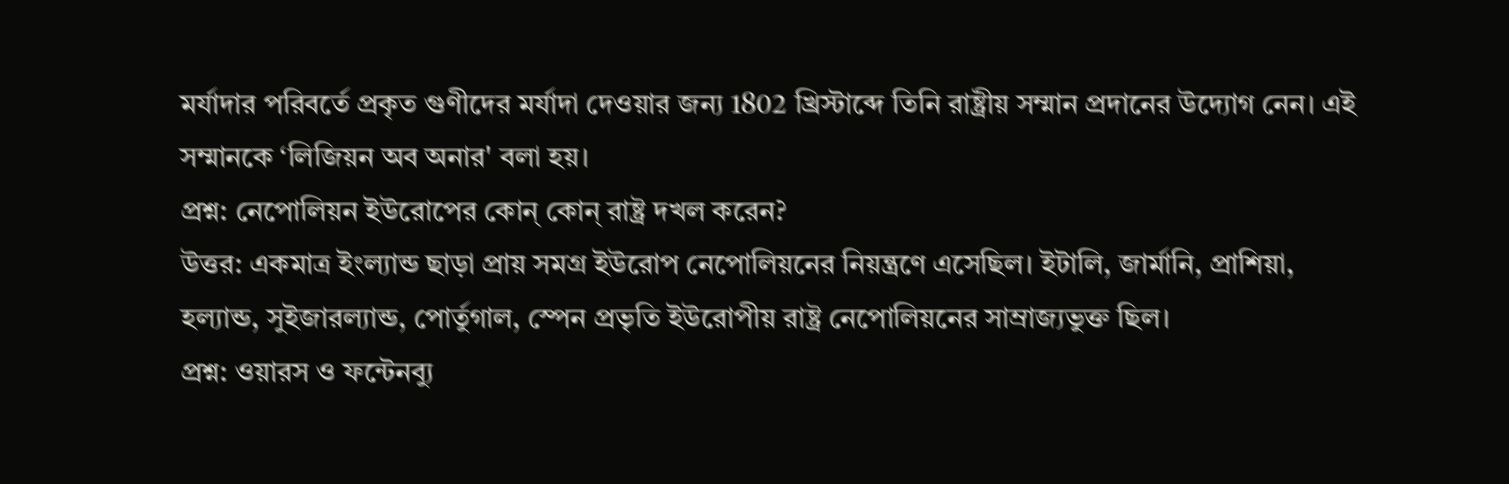মর্যাদার পরিবর্তে প্রকৃত গুণীদের মর্যাদা দেওয়ার জন্য 1802 খ্রিস্টাব্দে তিনি রাষ্ট্রীয় সম্মান প্রদানের উদ্যোগ নেন। এই সম্মানকে ‘লিজিয়ন অব অনার' বলা হয়।
প্রশ্ন: নেপোলিয়ন ইউরোপের কোন্ কোন্ রাষ্ট্র দখল করেন?
উত্তর: একমাত্র ইংল্যান্ড ছাড়া প্রায় সমগ্র ইউরোপ নেপোলিয়নের নিয়ন্ত্রণে এসেছিল। ইটালি, জার্মানি, প্রাশিয়া, হল্যান্ড, সুইজারল্যান্ড, পোর্তুগাল, স্পেন প্রভৃতি ইউরোপীয় রাষ্ট্র নেপোলিয়নের সাম্রাজ্যভুক্ত ছিল।
প্রশ্ন: ওয়ারস ও ফন্টেনব্যু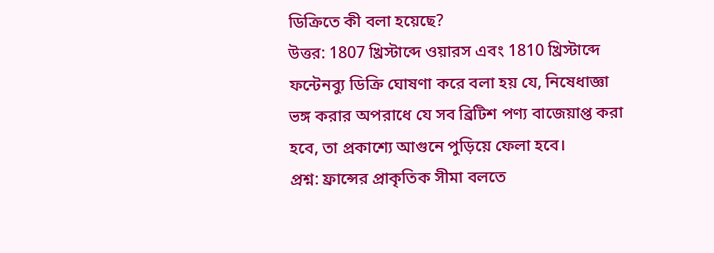ডিক্রিতে কী বলা হয়েছে?
উত্তর: 1807 খ্রিস্টাব্দে ওয়ারস এবং 1810 খ্রিস্টাব্দে ফন্টেনব্যু ডিক্রি ঘোষণা করে বলা হয় যে, নিষেধাজ্ঞা ভঙ্গ করার অপরাধে যে সব ব্রিটিশ পণ্য বাজেয়াপ্ত করা হবে, তা প্রকাশ্যে আগুনে পুড়িয়ে ফেলা হবে।
প্রশ্ন: ফ্রান্সের প্রাকৃতিক সীমা বলতে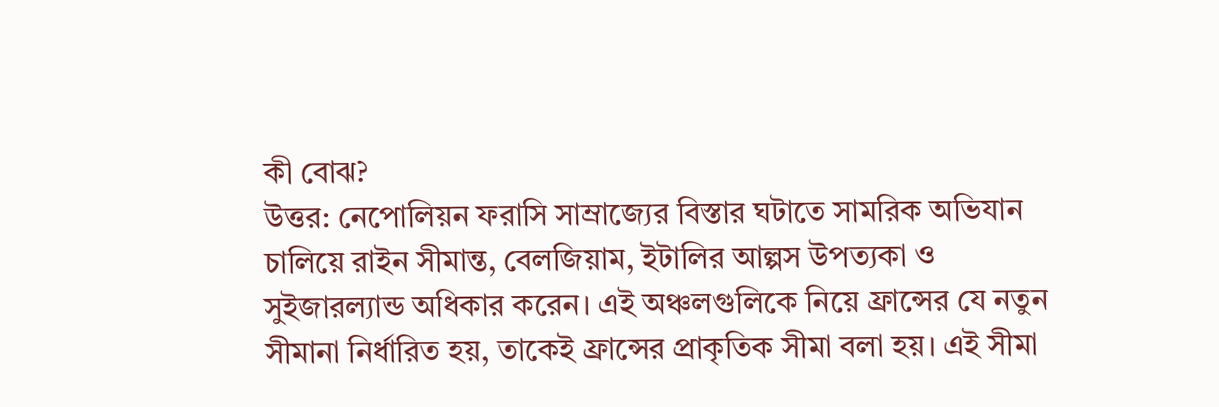কী বোঝ?
উত্তর: নেপোলিয়ন ফরাসি সাম্রাজ্যের বিস্তার ঘটাতে সামরিক অভিযান চালিয়ে রাইন সীমান্ত, বেলজিয়াম, ইটালির আল্পস উপত্যকা ও সুইজারল্যান্ড অধিকার করেন। এই অঞ্চলগুলিকে নিয়ে ফ্রান্সের যে নতুন সীমানা নির্ধারিত হয়, তাকেই ফ্রান্সের প্রাকৃতিক সীমা বলা হয়। এই সীমা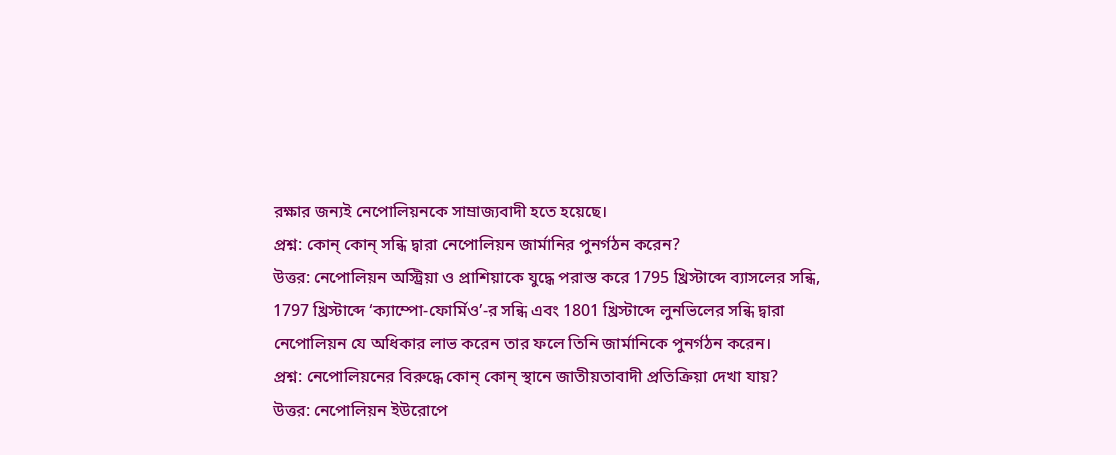রক্ষার জন্যই নেপোলিয়নকে সাম্রাজ্যবাদী হতে হয়েছে।
প্রশ্ন: কোন্ কোন্ সন্ধি দ্বারা নেপোলিয়ন জার্মানির পুনর্গঠন করেন?
উত্তর: নেপোলিয়ন অস্ট্রিয়া ও প্রাশিয়াকে যুদ্ধে পরাস্ত করে 1795 খ্রিস্টাব্দে ব্যাসলের সন্ধি, 1797 খ্রিস্টাব্দে ‘ক্যাম্পো-ফোর্মিও’-র সন্ধি এবং 1801 খ্রিস্টাব্দে লুনভিলের সন্ধি দ্বারা নেপোলিয়ন যে অধিকার লাভ করেন তার ফলে তিনি জার্মানিকে পুনর্গঠন করেন।
প্রশ্ন: নেপোলিয়নের বিরুদ্ধে কোন্ কোন্ স্থানে জাতীয়তাবাদী প্রতিক্রিয়া দেখা যায়?
উত্তর: নেপোলিয়ন ইউরোপে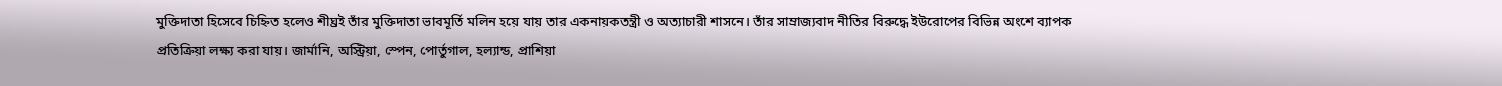মুক্তিদাতা হিসেবে চিহ্নিত হলেও শীঘ্রই তাঁর মুক্তিদাতা ভাবমূর্তি মলিন হয়ে যায় তার একনায়কতন্ত্রী ও অত্যাচারী শাসনে। তাঁর সাম্রাজ্যবাদ নীতির বিরুদ্ধে ইউরোপের বিভিন্ন অংশে ব্যাপক প্রতিক্রিয়া লক্ষ্য করা যায়। জার্মানি, অস্ট্রিয়া, স্পেন, পোর্তুগাল, হল্যান্ড, প্রাশিয়া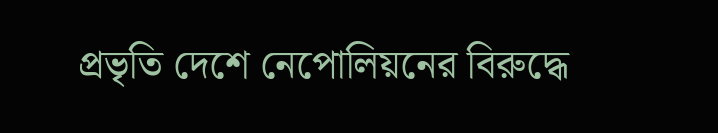প্রভৃতি দেশে নেপোলিয়নের বিরুদ্ধে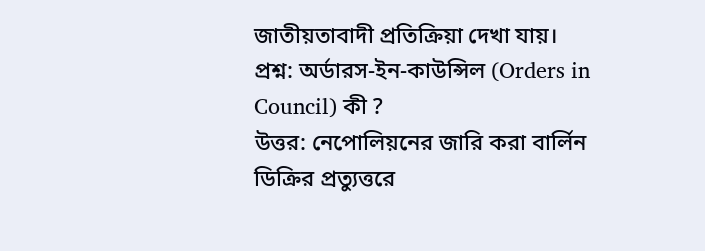জাতীয়তাবাদী প্রতিক্রিয়া দেখা যায়।
প্রশ্ন: অর্ডারস-ইন-কাউন্সিল (Orders in Council) কী ?
উত্তর: নেপোলিয়নের জারি করা বার্লিন ডিক্রির প্রত্যুত্তরে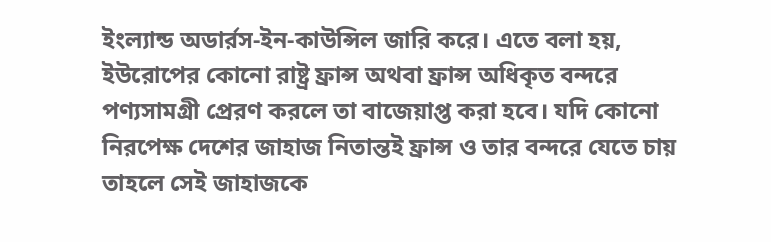ইংল্যান্ড অডার্রস-ইন-কাউন্সিল জারি করে। এতে বলা হয়, ইউরোপের কোনো রাষ্ট্র ফ্রান্স অথবা ফ্রান্স অধিকৃত বন্দরে পণ্যসামগ্রী প্রেরণ করলে তা বাজেয়াপ্ত করা হবে। যদি কোনো নিরপেক্ষ দেশের জাহাজ নিতান্তই ফ্রান্স ও তার বন্দরে যেতে চায় তাহলে সেই জাহাজকে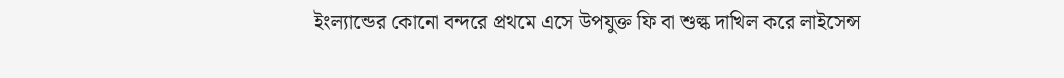ইংল্যান্ডের কোনো বন্দরে প্রথমে এসে উপযুক্ত ফি বা শুল্ক দাখিল করে লাইসেন্স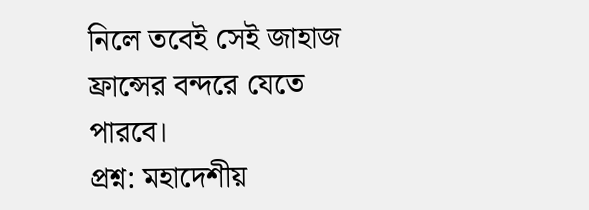নিলে তবেই সেই জাহাজ ফ্রান্সের বন্দরে যেতে পারবে।
প্রশ্ন: মহাদেশীয়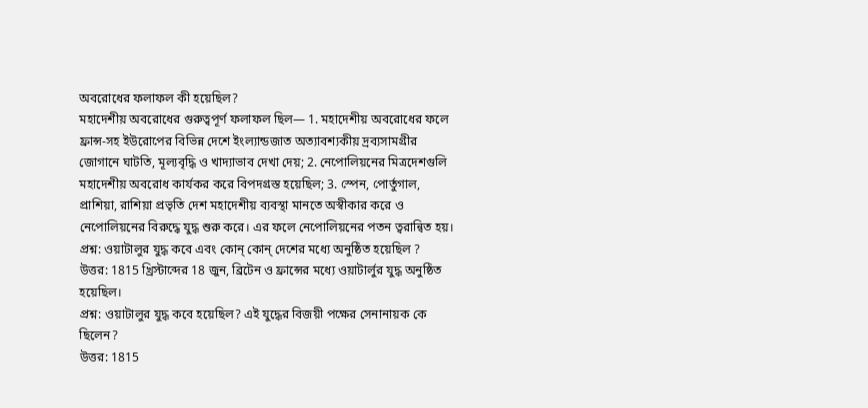অবরোধের ফলাফল কী হয়েছিল?
মহাদেশীয় অবরোধের গুরুত্বপূর্ণ ফলাফল ছিল— 1. মহাদেশীয় অবরোধের ফলে ফ্রান্স-সহ ইউরোপের বিভিন্ন দেশে ইংল্যান্ডজাত অত্যাবশ্যকীয় দ্রব্যসামগ্রীর জোগানে ঘাটতি, মূল্যবৃদ্ধি ও খাদ্যাভাব দেখা দেয়; 2. নেপোলিয়নের মিত্রদেশগুলি মহাদেশীয় অবরোধ কার্যকর করে বিপদগ্রস্ত হয়েছিল; 3. স্পেন, পোর্তুগাল, প্রাশিয়া, রাশিয়া প্রভৃতি দেশ মহাদেশীয় ব্যবস্থা মানতে অস্বীকার করে ও নেপোলিয়নের বিরুদ্ধে যুদ্ধ শুরু করে। এর ফলে নেপোলিয়নের পতন ত্বরান্বিত হয়।
প্রশ্ন: ওয়াটালুর যুদ্ধ কবে এবং কোন্ কোন্ দেশের মধ্যে অনুষ্ঠিত হয়েছিল ?
উত্তর: 1815 খ্রিস্টাব্দের 18 জুন, ব্রিটেন ও ফ্রান্সের মধ্যে ওয়াটার্লুর যুদ্ধ অনুষ্ঠিত হয়েছিল।
প্রশ্ন: ওয়াটালুর যুদ্ধ কবে হয়েছিল? এই যুদ্ধের বিজয়ী পক্ষের সেনানায়ক কে ছিলেন?
উত্তর: 1815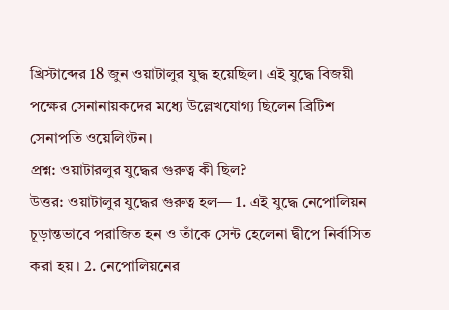খ্রিস্টাব্দের 18 জুন ওয়াটালুর যুদ্ধ হয়েছিল। এই যুদ্ধে বিজয়ী পক্ষের সেনানায়কদের মধ্যে উল্লেখযোগ্য ছিলেন ব্রিটিশ সেনাপতি ওয়েলিংটন।
প্রশ্ন: ওয়াটারলুর যুদ্ধের গুরুত্ব কী ছিল?
উত্তর: ওয়াটালুর যুদ্ধের গুরুত্ব হল— 1. এই যুদ্ধে নেপোলিয়ন চূড়ান্তভাবে পরাজিত হন ও তাঁকে সেন্ট হেলেনা দ্বীপে নির্বাসিত করা হয়। 2. নেপোলিয়নের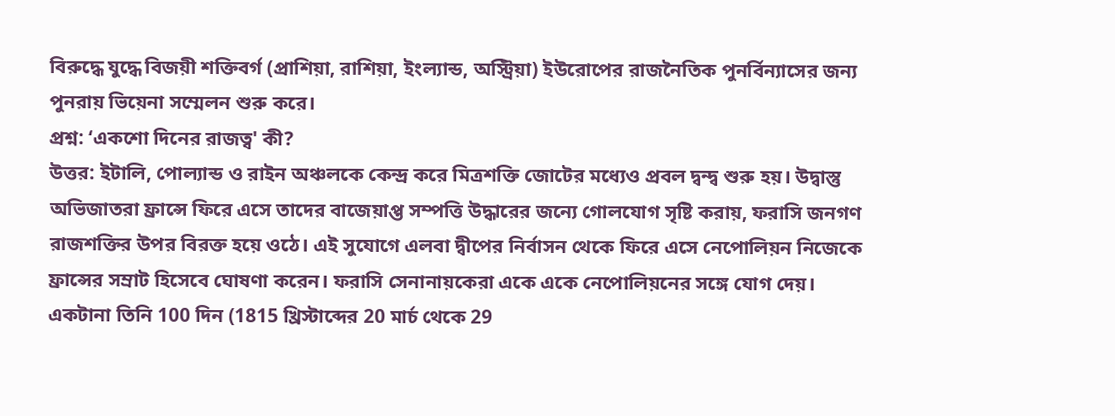বিরুদ্ধে যুদ্ধে বিজয়ী শক্তিবর্গ (প্রাশিয়া, রাশিয়া, ইংল্যান্ড, অস্ট্রিয়া) ইউরোপের রাজনৈতিক পুনর্বিন্যাসের জন্য পুনরায় ভিয়েনা সম্মেলন শুরু করে।
প্রশ্ন: ‘একশো দিনের রাজত্ব' কী?
উত্তর: ইটালি, পোল্যান্ড ও রাইন অঞ্চলকে কেন্দ্র করে মিত্রশক্তি জোটের মধ্যেও প্রবল দ্বন্দ্ব শুরু হয়। উদ্বাস্তু অভিজাতরা ফ্রান্সে ফিরে এসে তাদের বাজেয়াপ্ত সম্পত্তি উদ্ধারের জন্যে গোলযোগ সৃষ্টি করায়, ফরাসি জনগণ রাজশক্তির উপর বিরক্ত হয়ে ওঠে। এই সুযোগে এলবা দ্বীপের নির্বাসন থেকে ফিরে এসে নেপোলিয়ন নিজেকে ফ্রান্সের সম্রাট হিসেবে ঘোষণা করেন। ফরাসি সেনানায়কেরা একে একে নেপোলিয়নের সঙ্গে যোগ দেয়। একটানা তিনি 100 দিন (1815 খ্রিস্টাব্দের 20 মার্চ থেকে 29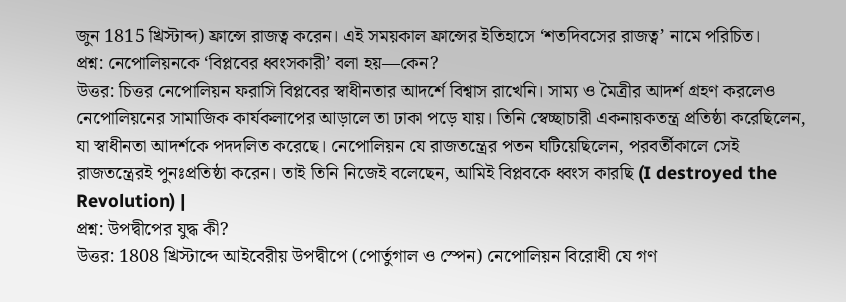জুন 1815 খ্রিস্টাব্দ) ফ্রান্সে রাজত্ব করেন। এই সময়কাল ফ্রান্সের ইতিহাসে ‘শতদিবসের রাজত্ব’ নামে পরিচিত।
প্রশ্ন: নেপোলিয়নকে ‘বিপ্লবের ধ্বংসকারী’ বলা হয়—কেন?
উত্তর: চিত্তর নেপোলিয়ন ফরাসি বিপ্লবের স্বাধীনতার আদর্শে বিশ্বাস রাখেনি। সাম্য ও মৈত্রীর আদর্শ গ্রহণ করলেও নেপোলিয়নের সামাজিক কার্যকলাপের আড়ালে তা ঢাকা পড়ে যায়। তিনি স্বেচ্ছাচারী একনায়কতন্ত্র প্রতিষ্ঠা করেছিলেন, যা স্বাধীনতা আদর্শকে পদদলিত করেছে। নেপোলিয়ন যে রাজতন্ত্রের পতন ঘটিয়েছিলেন, পরবর্তীকালে সেই রাজতন্ত্রেরই পুনঃপ্রতিষ্ঠা করেন। তাই তিনি নিজেই বলেছেন, আমিই বিপ্লবকে ধ্বংস কারছি (I destroyed the Revolution) |
প্রশ্ন: উপদ্বীপের যুদ্ধ কী?
উত্তর: 1808 খ্রিস্টাব্দে আইবেরীয় উপদ্বীপে (পোর্তুগাল ও স্পেন) নেপোলিয়ন বিরোধী যে গণ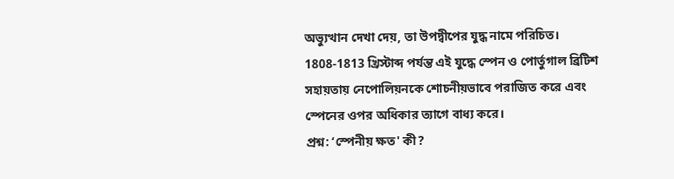অভ্যুত্থান দেখা দেয়, তা উপদ্বীপের যুদ্ধ নামে পরিচিত। 1808-1813 খ্রিস্টাব্দ পর্যন্ত এই যুদ্ধে স্পেন ও পোর্তুগাল ব্রিটিশ সহায়তায় নেপোলিয়নকে শোচনীয়ভাবে পরাজিত করে এবং স্পেনের ওপর অধিকার ত্যাগে বাধ্য করে।
প্রশ্ন: ‘স্পেনীয় ক্ষত' কী?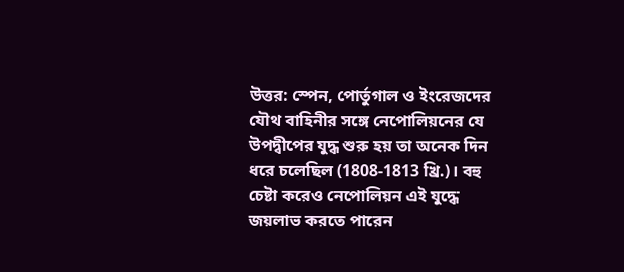উত্তর: স্পেন, পোর্তুগাল ও ইংরেজদের যৌথ বাহিনীর সঙ্গে নেপোলিয়নের যে উপদ্বীপের যুদ্ধ শুরু হয় তা অনেক দিন ধরে চলেছিল (1808-1813 খ্রি.)। বহু চেষ্টা করেও নেপোলিয়ন এই যুদ্ধে জয়লাভ করতে পারেন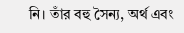নি। তাঁর বহু সৈন্য, অর্থ এবং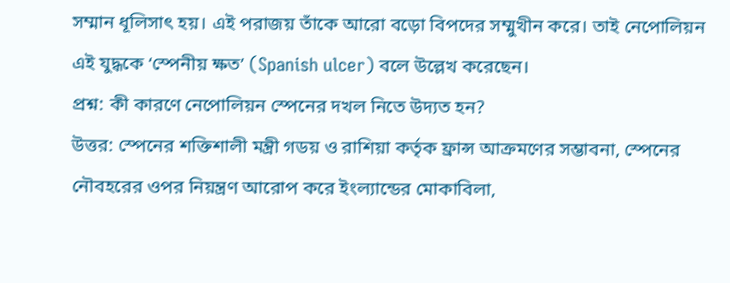সম্মান ধূলিসাৎ হয়। এই পরাজয় তাঁকে আরো বড়ো বিপদের সম্মুখীন করে। তাই নেপোলিয়ন এই যুদ্ধকে ‘স্পেনীয় ক্ষত’ (Spanish ulcer) বলে উল্লেখ করেছেন।
প্রশ্ন: কী কারণে নেপোলিয়ন স্পেনের দখল নিতে উদ্যত হন?
উত্তর: স্পেনের শক্তিশালী মন্ত্রী গডয় ও রাশিয়া কর্তৃক ফ্রান্স আক্রমণের সম্ভাবনা, স্পেনের নৌবহরের ওপর নিয়ন্ত্রণ আরোপ করে ইংল্যান্ডের মোকাবিলা,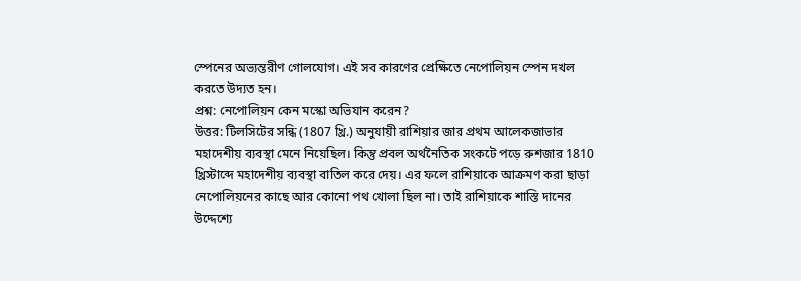স্পেনের অভ্যন্তরীণ গোলযোগ। এই সব কারণের প্রেক্ষিতে নেপোলিয়ন স্পেন দখল করতে উদ্যত হন।
প্রশ্ন: নেপোলিয়ন কেন মস্কো অভিযান করেন?
উত্তর: টিলসিটের সন্ধি (1807 খ্রি.) অনুযায়ী রাশিয়ার জার প্রথম আলেকজাভার মহাদেশীয় ব্যবস্থা মেনে নিয়েছিল। কিন্তু প্রবল অর্থনৈতিক সংকটে পড়ে রুশজার 1810 খ্রিস্টাব্দে মহাদেশীয় ব্যবস্থা বাতিল করে দেয়। এর ফলে রাশিয়াকে আক্রমণ করা ছাড়া নেপোলিয়নের কাছে আর কোনো পথ খোলা ছিল না। তাই রাশিয়াকে শাস্তি দানের উদ্দেশ্যে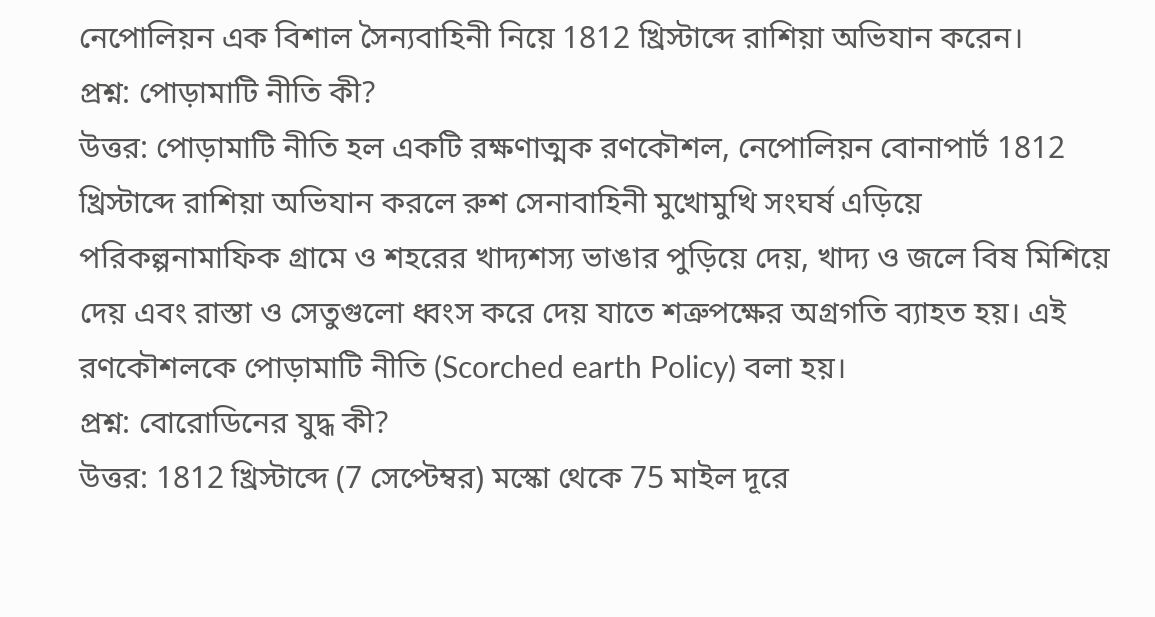নেপোলিয়ন এক বিশাল সৈন্যবাহিনী নিয়ে 1812 খ্রিস্টাব্দে রাশিয়া অভিযান করেন।
প্রশ্ন: পোড়ামাটি নীতি কী?
উত্তর: পোড়ামাটি নীতি হল একটি রক্ষণাত্মক রণকৌশল, নেপোলিয়ন বোনাপার্ট 1812 খ্রিস্টাব্দে রাশিয়া অভিযান করলে রুশ সেনাবাহিনী মুখোমুখি সংঘর্ষ এড়িয়ে পরিকল্পনামাফিক গ্রামে ও শহরের খাদ্যশস্য ভাঙার পুড়িয়ে দেয়, খাদ্য ও জলে বিষ মিশিয়ে দেয় এবং রাস্তা ও সেতুগুলো ধ্বংস করে দেয় যাতে শত্রুপক্ষের অগ্রগতি ব্যাহত হয়। এই রণকৌশলকে পোড়ামাটি নীতি (Scorched earth Policy) বলা হয়।
প্রশ্ন: বোরোডিনের যুদ্ধ কী?
উত্তর: 1812 খ্রিস্টাব্দে (7 সেপ্টেম্বর) মস্কো থেকে 75 মাইল দূরে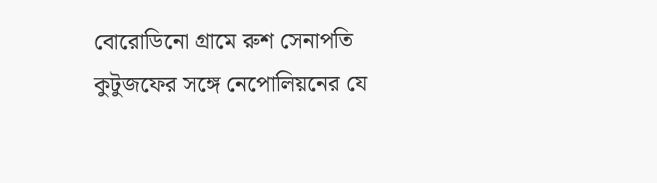বোরোডিনো গ্রামে রুশ সেনাপতি কুটুজফের সঙ্গে নেপোলিয়নের যে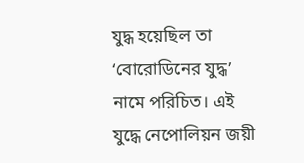যুদ্ধ হয়েছিল তা ‘বোরোডিনের যুদ্ধ’ নামে পরিচিত। এই যুদ্ধে নেপোলিয়ন জয়ী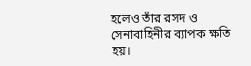হলেও তাঁর রসদ ও সেনাবাহিনীর ব্যাপক ক্ষতি হয়।